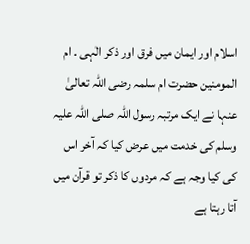اسلام اور ایمان میں فرق اور ذکر الٰہی ۔ ام المومنین حضرت ام سلمہ رضی اللہ تعالیٰ عنہا نے ایک مرتبہ رسول اللہ صلی اللہ علیہ وسلم کی خدمت میں عرض کیا کہ آخر اس کی کیا وجہ ہے کہ مردوں کا ذکر تو قرآن میں آتا رہتا ہے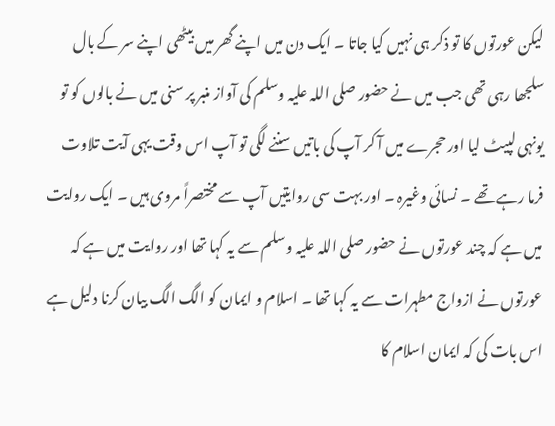لیکن عورتوں کا تو ذکر ہی نہیں کیا جاتا ۔ ایک دن میں اپنے گھر میں بیٹھی اپنے سر کے بال سلجھا رہی تھی جب میں نے حضور صلی اللہ علیہ وسلم کی آواز منبر پر سنی میں نے بالوں کو تو یونہی لپیٹ لیا اور حجرے میں آ کر آپ کی باتیں سننے لگی تو آپ اس وقت یہی آیت تلاوت فرما رہے تھے ۔ نسائی وغیرہ ۔ اور بہت سی روایتیں آپ سے مختصراً مروی ہیں ۔ ایک روایت میں ہے کہ چند عورتوں نے حضور صلی اللہ علیہ وسلم سے یہ کہا تھا اور روایت میں ہے کہ عورتوں نے ازواج مطہرات سے یہ کہا تھا ۔ اسلام و ایمان کو الگ الگ بیان کرنا دلیل ہے اس بات کی کہ ایمان اسلام کا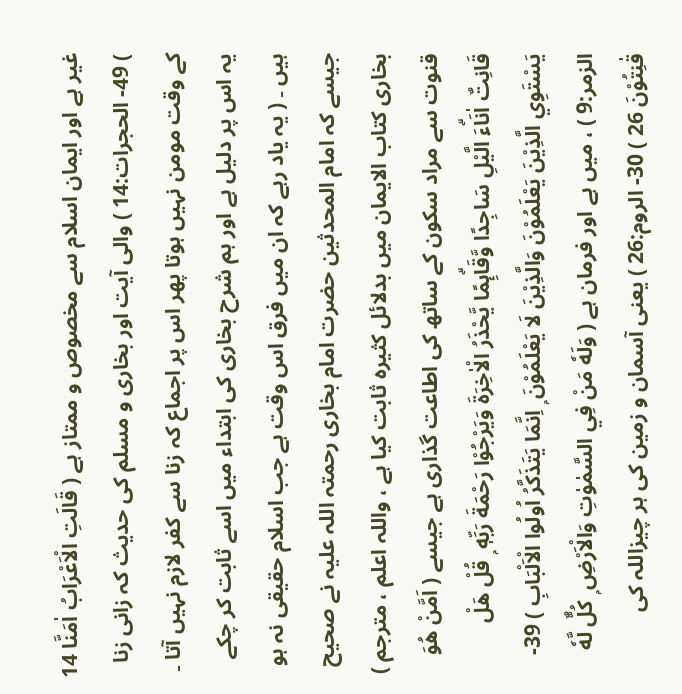غیر ہے اور ایمان اسلام سے مخصوص و ممتاز ہے ( قَالَتِ الْاَعْرَابُ اٰمَنَّا 14 ) 49- الحجرات:14 ) والی آیت اور بخاری و مسلم کی حدیث کہ زانی زنا کے وقت مومن نہیں ہوتا پھر اس پر اجماع کہ زنا سے کفر لازم نہیں آتا ۔ یہ اس پر دلیل ہے اور ہم شرح بخاری کی ابتداء میں اسے ثابت کر چکے ہیں ۔ ( یہ یاد رہے کہ ان میں فرق اس وقت ہے جب اسلام حقیقی نہ ہو جیسے کہ امام المحدثین حضرت امام بخاری رحمتہ اللہ علیہ نے صحیح بخاری کتاب الایمان میں بدلائل کثیرہ ثابت کیا ہے ، واللہ اعلم ، مترجم ) قنوت سے مراد سکون کے ساتھ کی اطاعت گذاری ہے جیسے ( اَمَّنْ هُوَ قَانِتٌ اٰنَاۗءَ الَّيْلِ سَاجِدًا وَّقَاۗىِٕمًا يَّحْذَرُ الْاٰخِرَةَ وَيَرْجُوْا رَحْمَةَ رَبِّهٖ ۭ قُلْ هَلْ يَسْتَوِي الَّذِيْنَ يَعْلَمُوْنَ وَالَّذِيْنَ لَا يَعْلَمُوْنَ ۭ اِنَّمَا يَتَذَكَّرُ اُولُوا الْاَلْبَابِ ) 39- الزمر:9 ) ، میں ہے اور فرمان ہے ( وَلَهٗ مَنْ فِي السَّمٰوٰتِ وَالْاَرْضِ ۭ كُلٌّ لَّهٗ قٰنِتُوْنَ 26 ) 30- الروم:26 ) یعنی آسمان و زمین کی ہر چیزاللہ کی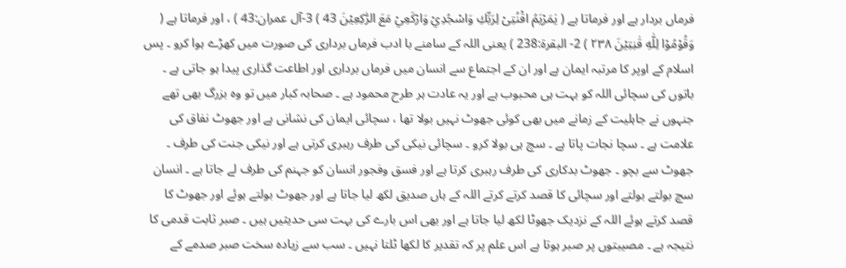فرماں بردار ہے اور فرماتا ہے ( يٰمَرْيَمُ اقْنُتِىْ لِرَبِّكِ وَاسْجُدِيْ وَارْكَعِيْ مَعَ الرّٰكِعِيْنَ 43 ) 3-آل عمران:43 ) ، اور فرماتا ہے ( وَقُوْمُوْا لِلّٰهِ قٰنِتِيْنَ ٢٣٨ ) 2- البقرة:238 ) یعنی اللہ کے سامنے با ادب فرماں برداری کی صورت میں کھڑے ہوا کرو ۔ پس اسلام کے اوپر کا مرتبہ ایمان ہے اور ان کے اجتماع سے انسان میں فرماں برداری اور اطاعت گذاری پیدا ہو جاتی ہے ۔ باتوں کی سچائی اللہ کو بہت ہی محبوب ہے اور یہ عادت ہر طرح محمود ہے ۔ صحابہ کبار میں تو وہ بزرگ بھی تھے جنہوں نے جاہلیت کے زمانے میں بھی کوئی جھوٹ نہیں بولا تھا ، سچائی ایمان کی نشانی ہے اور جھوٹ نفاق کی علامت ہے ۔ سچا نجات پاتا ہے ۔ سچ ہی بولا کرو ۔ سچائی نیکی کی طرف رہبری کرتی ہے اور نیکی جنت کی طرف ۔ جھوٹ سے بچو ۔ جھوٹ بدکاری کی طرف رہبری کرتا ہے اور فسق وفجور انسان کو جہنم کی طرف لے جاتا ہے ۔ انسان سچ بولتے بولتے اور سچائی کا قصد کرتے کرتے اللہ کے ہاں صدیق لکھ لیا جاتا ہے اور جھوٹ بولتے ہوئے اور جھوٹ کا قصد کرتے ہوئے اللہ کے نزدیک جھوٹا لکھ لیا جاتا ہے اور بھی اس بارے کی بہت سی حدیثیں ہیں ۔ صبر ثابت قدمی کا نتیجہ ہے ۔ مصیبتوں پر صبر ہوتا ہے اس علم پر کہ تقدیر کا لکھا ٹلتا نہیں ۔ سب سے زیادہ سخت صبر صدمے کے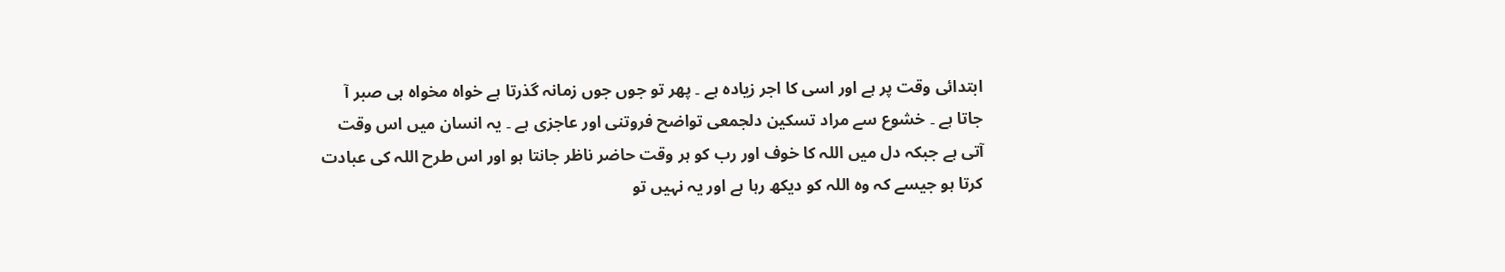ابتدائی وقت پر ہے اور اسی کا اجر زیادہ ہے ۔ پھر تو جوں جوں زمانہ گذرتا ہے خواہ مخواہ ہی صبر آ جاتا ہے ۔ خشوع سے مراد تسکین دلجمعی تواضح فروتنی اور عاجزی ہے ۔ یہ انسان میں اس وقت آتی ہے جبکہ دل میں اللہ کا خوف اور رب کو ہر وقت حاضر ناظر جانتا ہو اور اس طرح اللہ کی عبادت کرتا ہو جیسے کہ وہ اللہ کو دیکھ رہا ہے اور یہ نہیں تو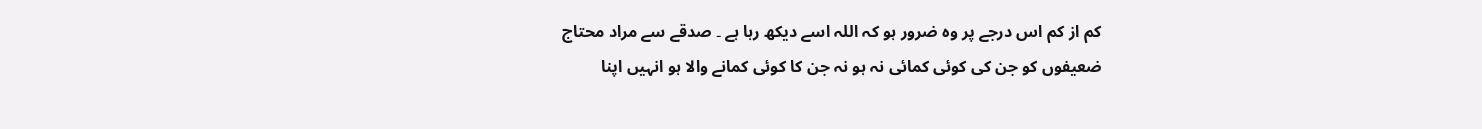کم از کم اس درجے پر وہ ضرور ہو کہ اللہ اسے دیکھ رہا ہے ۔ صدقے سے مراد محتاج ضعیفوں کو جن کی کوئی کمائی نہ ہو نہ جن کا کوئی کمانے والا ہو انہیں اپنا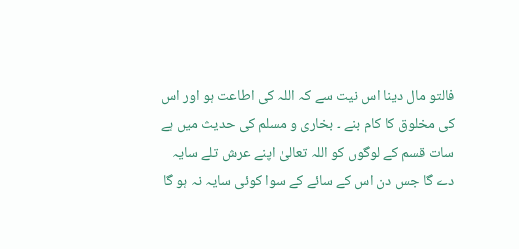فالتو مال دینا اس نیت سے کہ اللہ کی اطاعت ہو اور اس کی مخلوق کا کام بنے ۔ بخاری و مسلم کی حدیث میں ہے سات قسم کے لوگوں کو اللہ تعالیٰ اپنے عرش تلے سایہ دے گا جس دن اس کے سائے کے سوا کوئی سایہ نہ ہو گا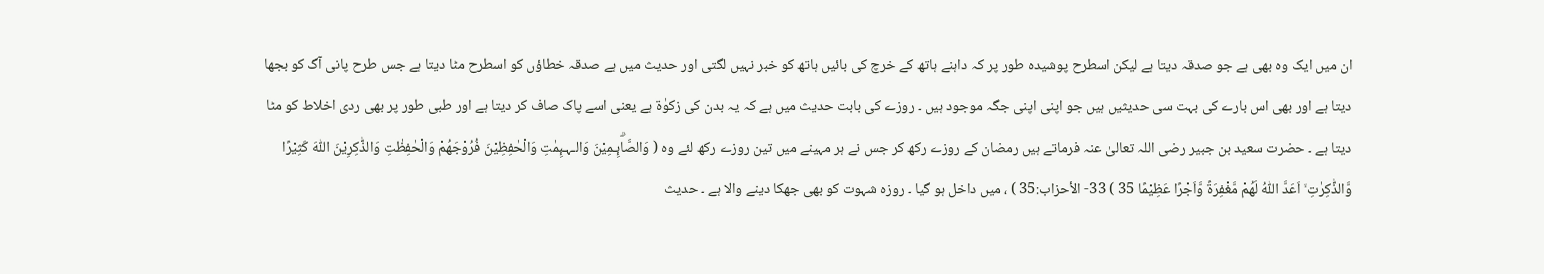ان میں ایک وہ بھی ہے جو صدقہ دیتا ہے لیکن اسطرح پوشیدہ طور پر کہ داہنے ہاتھ کے خرچ کی بائیں ہاتھ کو خبر نہیں لگتی اور حدیث میں ہے صدقہ خطاؤں کو اسطرح مٹا دیتا ہے جس طرح پانی آگ کو بجھا دیتا ہے اور بھی اس بارے کی بہت سی حدیثیں ہیں جو اپنی اپنی جگہ موجود ہیں ۔ روزے کی بابت حدیث میں ہے کہ یہ بدن کی زکوٰۃ ہے یعنی اسے پاک صاف کر دیتا ہے اور طبی طور پر بھی ردی اخلاط کو مٹا دیتا ہے ۔ حضرت سعید بن جبیر رضی اللہ تعالیٰ عنہ فرماتے ہیں رمضان کے روزے رکھ کر جس نے ہر مہینے میں تین روزے رکھ لئے وہ ( وَالصَّاۗىِٕـمِيْنَ وَالـہـىِٕمٰتِ وَالْحٰفِظِيْنَ فُرُوْجَهُمْ وَالْحٰفِظٰتِ وَالذّٰكِرِيْنَ اللّٰهَ كَثِيْرًا وَّالذّٰكِرٰتِ ۙ اَعَدَّ اللّٰهُ لَهُمْ مَّغْفِرَةً وَّاَجْرًا عَظِيْمًا 35 ) 33- الأحزاب:35 ) ، میں داخل ہو گیا ۔ روزہ شہوت کو بھی جھکا دینے والا ہے ۔ حدیث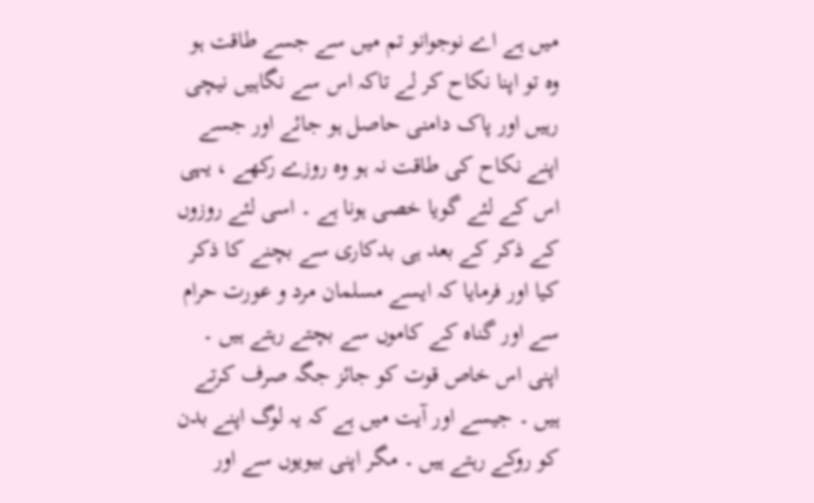میں ہے اے نوجوانو تم میں سے جسے طاقت ہو وہ تو اپنا نکاح کر لے تاکہ اس سے نگاہیں نیچی رہیں اور پاک دامنی حاصل ہو جائے اور جسے اپنے نکاح کی طاقت نہ ہو وہ روزے رکھے ، یہی اس کے لئے گویا خصی ہونا ہے ۔ اسی لئے روزوں کے ذکر کے بعد ہی بدکاری سے بچنے کا ذکر کیا اور فرمایا کہ ایسے مسلمان مرد و عورت حرام سے اور گناہ کے کاموں سے بچتے رہتے ہیں ۔ اپنی اس خاص قوت کو جائز جگہ صرف کرتے ہیں ۔ جیسے اور آیت میں ہے کہ یہ لوگ اپنے بدن کو روکے رہتے ہیں ۔ مگر اپنی بیویوں سے اور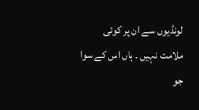لونڈیوں سے ان پر کوئی ملامت نہیں ۔ ہاں اس کے سوا جو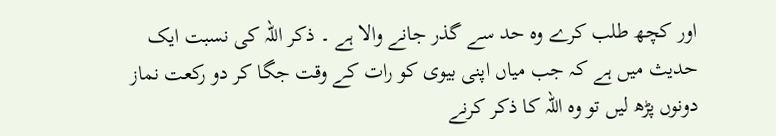اور کچھ طلب کرے وہ حد سے گذر جانے والا ہے ۔ ذکر اللہ کی نسبت ایک حدیث میں ہے کہ جب میاں اپنی بیوی کو رات کے وقت جگا کر دو رکعت نماز دونوں پڑھ لیں تو وہ اللہ کا ذکر کرنے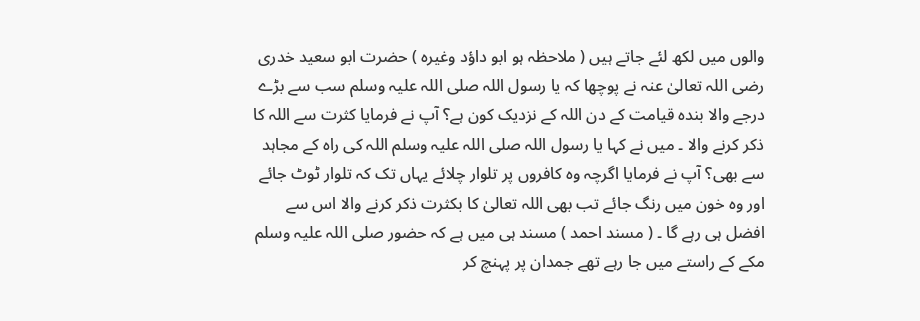والوں میں لکھ لئے جاتے ہیں ( ملاحظہ ہو ابو داؤد وغیرہ ) حضرت ابو سعید خدری رضی اللہ تعالیٰ عنہ نے پوچھا کہ یا رسول اللہ صلی اللہ علیہ وسلم سب سے بڑے درجے والا بندہ قیامت کے دن اللہ کے نزدیک کون ہے؟ آپ نے فرمایا کثرت سے اللہ کا ذکر کرنے والا ۔ میں نے کہا یا رسول اللہ صلی اللہ علیہ وسلم اللہ کی راہ کے مجاہد سے بھی؟ آپ نے فرمایا اگرچہ وہ کافروں پر تلوار چلائے یہاں تک کہ تلوار ٹوٹ جائے اور وہ خون میں رنگ جائے تب بھی اللہ تعالیٰ کا بکثرت ذکر کرنے والا اس سے افضل ہی رہے گا ۔ ( مسند احمد ) مسند ہی میں ہے کہ حضور صلی اللہ علیہ وسلم مکے کے راستے میں جا رہے تھے جمدان پر پہنچ کر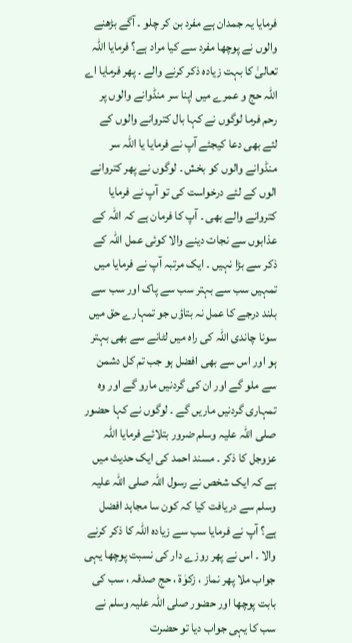فرمایا یہ جمدان ہے مفرد بن کر چلو ۔ آگے بڑھنے والوں نے پوچھا مفرد سے کیا مراد ہے؟ فرمایا اللہ تعالیٰ کا بہت زیادہ ذکر کرنے والے ۔ پھر فرمایا اے اللہ حج و عمرے میں اپنا سر منڈوانے والوں پر رحم فرما لوگوں نے کہا بال کتروانے والوں کے لئے بھی دعا کیجئے آپ نے فرمایا یا اللہ سر منڈوانے والوں کو بخش ۔ لوگوں نے پھر کتروانے الوں کے لئے درخواست کی تو آپ نے فرمایا کتروانے والے بھی ۔ آپ کا فرمان ہے کہ اللہ کے عذابوں سے نجات دینے والا کوئی عمل اللہ کے ذکر سے بڑا نہیں ۔ ایک مرتبہ آپ نے فرمایا میں تمہیں سب سے بہتر سب سے پاک اور سب سے بلند درجے کا عمل نہ بتاؤں جو تمہارے حق میں سونا چاندی اللہ کی راہ میں لٹانے سے بھی بہتر ہو اور اس سے بھی افضل ہو جب تم کل دشمن سے ملو گے اور ان کی گردنیں مارو گے اور وہ تمہاری گردنیں ماریں گے ۔ لوگوں نے کہا حضور صلی اللہ علیہ وسلم ضرور بتلائے فرمایا اللہ عزوجل کا ذکر ۔ مسند احمد کی ایک حدیث میں ہے کہ ایک شخص نے رسول اللہ صلی اللہ علیہ وسلم سے دریافت کیا کہ کون سا مجاہد افضل ہے؟ آپ نے فرمایا سب سے زیادہ اللہ کا ذکر کرنے والا ۔ اس نے پھر روزے دار کی نسبت پوچھا یہی جواب ملا پھر نماز ، زکوٰۃ ، حج صدقہ ، سب کی بابت پوچھا اور حضور صلی اللہ علیہ وسلم نے سب کا یہی جواب دیا تو حضرت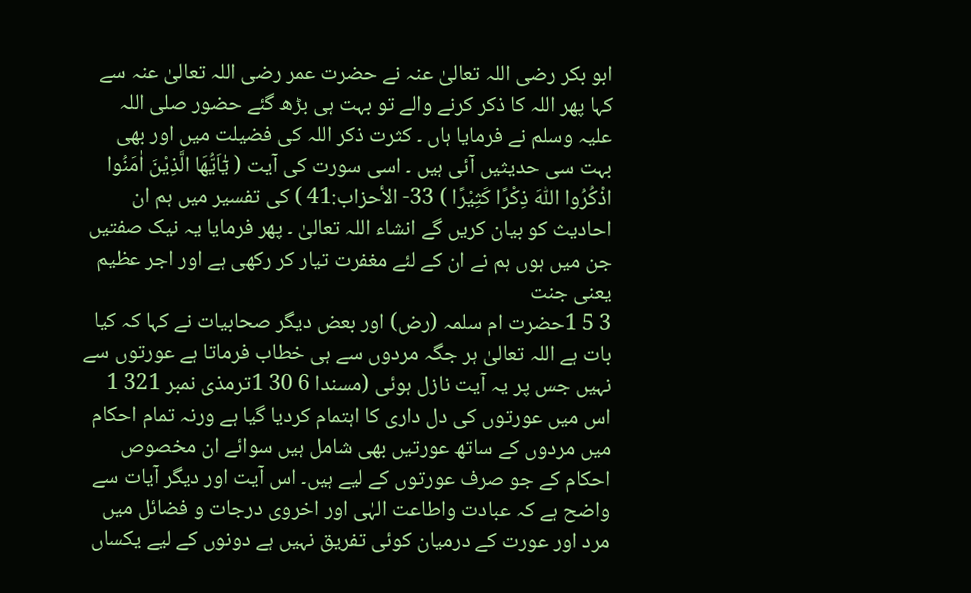ابو بکر رضی اللہ تعالیٰ عنہ نے حضرت عمر رضی اللہ تعالیٰ عنہ سے کہا پھر اللہ کا ذکر کرنے والے تو بہت ہی بڑھ گئے حضور صلی اللہ علیہ وسلم نے فرمایا ہاں ۔ کثرت ذکر اللہ کی فضیلت میں اور بھی بہت سی حدیثیں آئی ہیں ۔ اسی سورت کی آیت ( يٰٓاَيُّهَا الَّذِيْنَ اٰمَنُوا اذْكُرُوا اللّٰهَ ذِكْرًا كَثِيْرًا ) 33- الأحزاب:41 ) کی تفسیر میں ہم ان احادیث کو بیان کریں گے انشاء اللہ تعالیٰ ۔ پھر فرمایا یہ نیک صفتیں جن میں ہوں ہم نے ان کے لئے مغفرت تیار کر رکھی ہے اور اجر عظیم یعنی جنت
3 5 1حضرت ام سلمہ (رض) اور بعض دیگر صحابیات نے کہا کہ کیا بات ہے اللہ تعالیٰ ہر جگہ مردوں سے ہی خطاب فرماتا ہے عورتوں سے نہیں جس پر یہ آیت نازل ہوئی (مسندا 6 30 1ترمذی نمبر 321 1 اس میں عورتوں کی دل داری کا اہتمام کردیا گیا ہے ورنہ تمام احکام میں مردوں کے ساتھ عورتیں بھی شامل ہیں سوائے ان مخصوص احکام کے جو صرف عورتوں کے لیے ہیں۔ اس آیت اور دیگر آیات سے واضح ہے کہ عبادت واطاعت الہٰی اور اخروی درجات و فضائل میں مرد اور عورت کے درمیان کوئی تفریق نہیں ہے دونوں کے لیے یکساں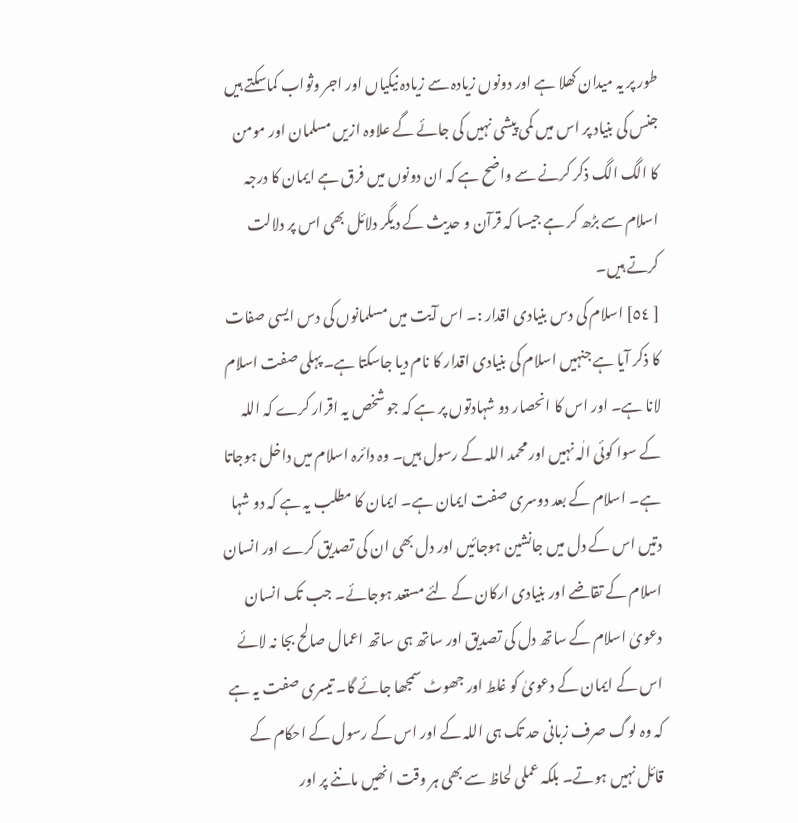طور پر یہ میدان کھلا ہے اور دونوں زیادہ سے زیادہ نیکیاں اور اجر وثواب کماسکتے ہیں جنس کی بنیاد پر اس میں کمی پیشی نہیں کی جائے گے علاوہ ازیں مسلمان اور مومن کا الگ الگ ذکر کرنے سے واضح ہے کہ ان دونوں میں فرق ہے ایمان کا درجہ اسلام سے بڑھ کر ہے جیسا کہ قرآن و حدیث کے دیگر دلائل بھی اس پر دلالت کرتے ہیں۔
[ ٥٤] اسلام کی دس بنیادی اقدار :۔ اس آیت میں مسلمانوں کی دس ایسی صفات کا ذکر آیا ہے جنہیں اسلام کی بنیادی اقدار کا نام دیا جاسکتا ہے۔ پہلی صفت اسلام لانا ہے۔ اور اس کا انحصار دو شہادتوں پر ہے کہ جو شخص یہ اقرار کرے کہ اللہ کے سوا کوئی الٰہ نہیں اور محمد اللہ کے رسول ہیں۔ وہ دائرہ اسلام میں داخل ہوجاتا ہے۔ اسلام کے بعد دوسری صفت ایمان ہے۔ ایمان کا مطلب یہ ہے کہ دو شہا دتیں اس کے دل میں جانشین ہوجائیں اور دل بھی ان کی تصدیق کرے اور انسان اسلام کے تقاضے اور بنیادی ارکان کے لئے مستعد ہوجائے۔ جب تک انسان دعویٰ اسلام کے ساتھ دل کی تصدیق اور ساتھ ہی ساتھ اعمال صالح بجا نہ لائے اس کے ایمان کے دعویٰ کو غلط اور جھوٹ سمجھا جائے گا۔ تیسری صفت یہ ہے کہ وہ لوگ صرف زبانی حد تک ہی اللہ کے اور اس کے رسول کے احکام کے قائل نہیں ہوتے۔ بلکہ عملی لحاظ سے بھی ہر وقت انھیں ماننے پر اور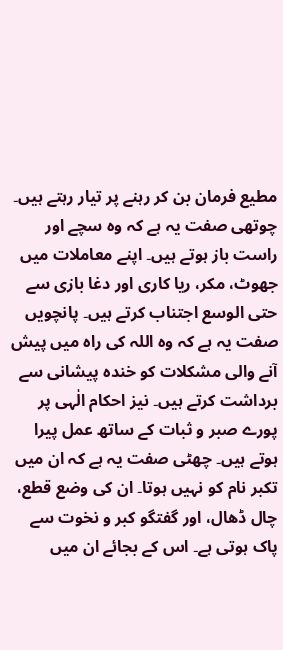مطیع فرمان بن کر رہنے پر تیار رہتے ہیں۔ چوتھی صفت یہ ہے کہ وہ سچے اور راست باز ہوتے ہیں۔ اپنے معاملات میں جھوٹ، مکر، ریا کاری اور دغا بازی سے حتی الوسع اجتناب کرتے ہیں۔ پانچویں صفت یہ ہے کہ وہ اللہ کی راہ میں پیش آنے والی مشکلات کو خندہ پیشانی سے برداشت کرتے ہیں۔ نیز احکام الٰہی پر پورے صبر و ثبات کے ساتھ عمل پیرا ہوتے ہیں۔ چھٹی صفت یہ ہے کہ ان میں تکبر نام کو نہیں ہوتا۔ ان کی وضع قطع، چال ڈھال، اور گفتگو کبر و نخوت سے پاک ہوتی ہے۔ اس کے بجائے ان میں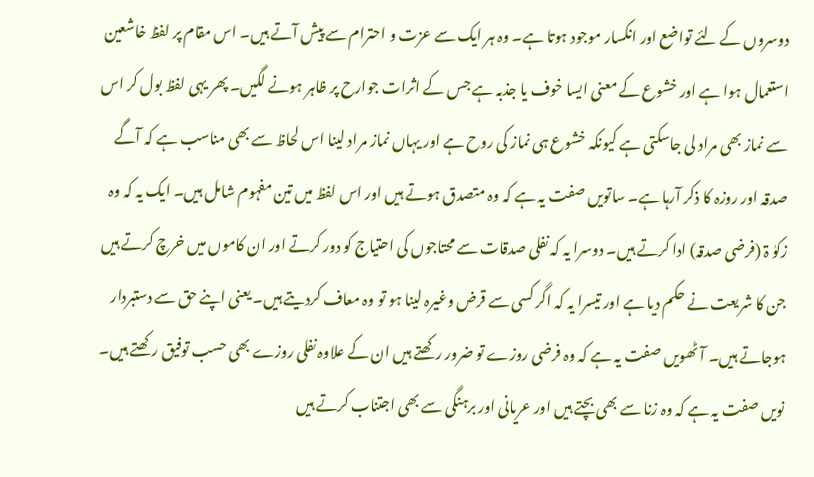دوسروں کے لئے تواضع اور انکسار موجود ہوتا ہے۔ وہ ہر ایک سے عزت و احترام سے پیش آتے ہیں۔ اس مقام پر لفظ خاشعین استعمال ہوا ہے اور خشوع کے معنی ایسا خوف یا جذبہ ہے جس کے اثرات جوارح پر ظاہر ہونے لگیں۔ پھر یہی لفظ بول کر اس سے نماز بھی مراد لی جاسکتی ہے کیونکہ خشوع ہی نماز کی روح ہے اور یہاں نماز مراد لینا اس لحاظ سے بھی مناسب ہے کہ آگے صدقہ اور روزہ کا ذکر آرہا ہے۔ ساتویں صفت یہ ہے کہ وہ متصدق ہوتے ہیں اور اس لفظ میں تین مفہوم شامل ہیں۔ ایک یہ کہ وہ زکوٰ ۃ (فرضی صدقہ) ادا کرتے ہیں۔ دوسرا یہ کہ نفلی صدقات سے محتاجوں کی احتیاج کو دور کرتے اور ان کاموں میں خرچ کرتے ہیں جن کا شریعت نے حکم دیا ہے اور تیسرا یہ کہ اگر کسی سے قرض وغیرہ لینا ہو تو وہ معاف کردیتے ہیں۔ یعنی اپنے حق سے دستبردار ہوجاتے ہیں۔ آٹھویں صفت یہ ہے کہ وہ فرضی روزے تو ضرور رکھتے ہیں ان کے علاوہ نفلی روزے بھی حسب توفیق رکھتے ہیں۔ نویں صفت یہ ہے کہ وہ زنا سے بھی بچتے ہیں اور عریانی اور برہنگی سے بھی اجتناب کرتے ہیں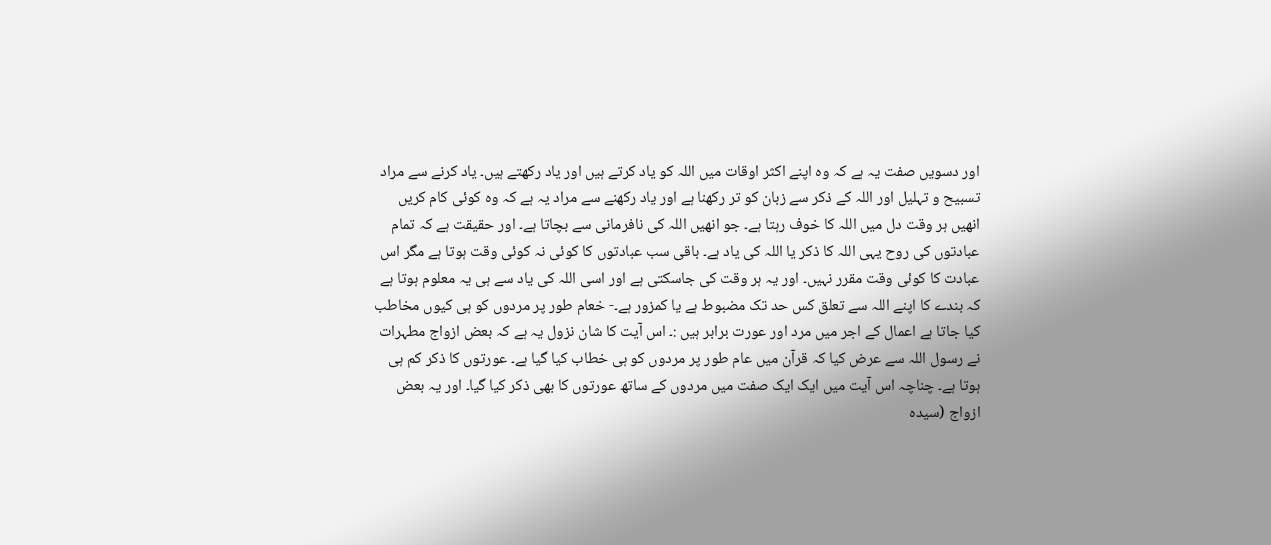اور دسویں صفت یہ ہے کہ وہ اپنے اکثر اوقات میں اللہ کو یاد کرتے ہیں اور یاد رکھتے ہیں۔ یاد کرنے سے مراد تسبیح و تہلیل اور اللہ کے ذکر سے زبان کو تر رکھنا ہے اور یاد رکھنے سے مراد یہ ہے کہ وہ کوئی کام کریں انھیں ہر وقت دل میں اللہ کا خوف رہتا ہے۔ جو انھیں اللہ کی نافرمانی سے بچاتا ہے۔ اور حقیقت ہے کہ تمام عبادتوں کی روح یہی اللہ کا ذکر یا اللہ کی یاد ہے۔ باقی سب عبادتوں کا کوئی نہ کوئی وقت ہوتا ہے مگر اس عبادت کا کوئی وقت مقرر نہیں۔ اور یہ ہر وقت کی جاسکتی ہے اور اسی اللہ کی یاد سے ہی یہ معلوم ہوتا ہے کہ بندے کا اپنے اللہ سے تعلق کس حد تک مضبوط ہے یا کمزور ہے۔- خعام طور پر مردوں کو ہی کیوں مخاطب کیا جاتا ہے اعمال کے اجر میں مرد اور عورت برابر ہیں :۔ اس آیت کا شان نزول یہ ہے کہ بعض ازواج مطہرات نے رسول اللہ سے عرض کیا کہ قرآن میں عام طور پر مردوں کو ہی خطاب کیا گیا ہے۔ عورتوں کا ذکر کم ہی ہوتا ہے۔ چناچہ اس آیت میں ایک ایک صفت میں مردوں کے ساتھ عورتوں کا بھی ذکر کیا گیا۔ اور یہ بعض ازواج (سیدہ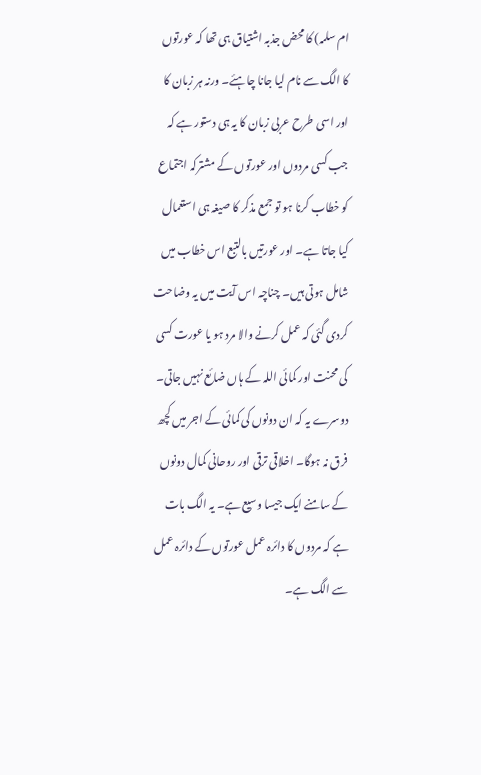ام سلمہ) کا محض جذبہ اشتیاق ہی تھا کہ عورتوں کا الگ سے نام لیا جانا چاہئے۔ ورنہ ہر زبان کا اور اسی طرح عربی زبان کا یہ ہی دستور ہے کہ جب کسی مردوں اور عورتوں کے مشترکہ اجتماع کو خطاب کرنا ہو تو جمع مذکر کا صیغہ ہی استعمال کیا جاتا ہے۔ اور عورتیں بالتبع اس خطاب میں شامل ہوتی ہیں۔ چناچہ اس آیت میں یہ وضاحت کردی گئی کہ عمل کرنے والا مرد ہو یا عورت کسی کی محنت اور کمائی اللہ کے ہاں ضائع نہیں جاتی۔ دوسرے یہ کہ ان دونوں کی کمائی کے اجر میں کچھ فرق نہ ہوگا۔ اخلاقی ترقی اور روحانی کمال دونوں کے سامنے ایک جیسا وسیع ہے۔ یہ الگ بات ہے کہ مردوں کا دائرہ عمل عورتوں کے دائرہ عمل سے الگ ہے۔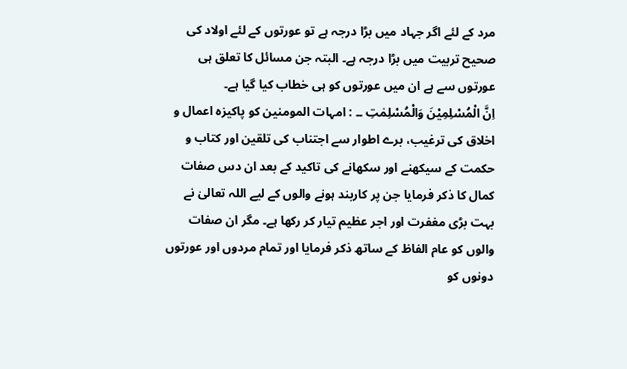مرد کے لئے اگر جہاد میں بڑا درجہ ہے تو عورتوں کے لئے اولاد کی صحیح تربیت میں بڑا درجہ ہے۔ البتہ جن مسائل کا تعلق ہی عورتوں سے ہے ان میں عورتوں کو ہی خطاب کیا گیا ہے۔
اِنَّ الْمُسْلِمِيْنَ وَالْمُسْلِمٰتِ ۔۔ : امہات المومنین کو پاکیزہ اعمال و اخلاق کی ترغیب، برے اطوار سے اجتناب کی تلقین اور کتاب و حکمت کے سیکھنے اور سکھانے کی تاکید کے بعد ان دس صفات کمال کا ذکر فرمایا جن پر کاربند ہونے والوں کے لیے اللہ تعالیٰ نے بہت بڑی مغفرت اور اجر عظیم تیار کر رکھا ہے۔ مگر ان صفات والوں کو عام الفاظ کے ساتھ ذکر فرمایا اور تمام مردوں اور عورتوں دونوں کو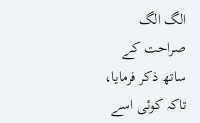الگ الگ صراحت کے ساتھ ذکر فرمایا، تاکہ کوئی اسے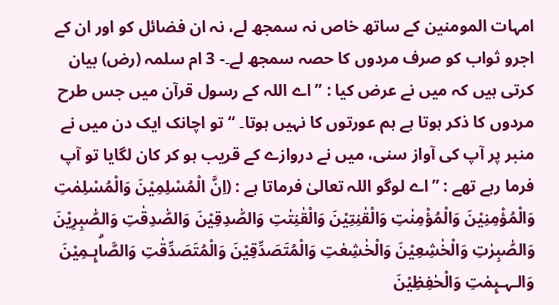امہات المومنین کے ساتھ خاص نہ سمجھ لے، نہ ان فضائل کو اور ان کے اجرو ثواب کو صرف مردوں کا حصہ سمجھ لے۔- 3 ام سلمہ (رض) بیان کرتی ہیں کہ میں نے عرض کیا : ” اے اللہ کے رسول قرآن میں جس طرح مردوں کا ذکر ہوتا ہے ہم عورتوں کا نہیں ہوتا۔ “ تو اچانک ایک دن میں نے منبر پر آپ کی آواز سنی، میں نے دروازے کے قریب ہو کر کان لگایا تو آپ فرما رہے تھے : ” اے لوگو اللہ تعالیٰ فرماتا ہے : (اِنَّ الْمُسْلِمِيْنَ وَالْمُسْلِمٰتِ وَالْمُؤْمِنِيْنَ وَالْمُؤْمِنٰتِ وَالْقٰنِتِيْنَ وَالْقٰنِتٰتِ وَالصّٰدِقِيْنَ وَالصّٰدِقٰتِ وَالصّٰبِرِيْنَ وَالصّٰبِرٰتِ وَالْخٰشِعِيْنَ وَالْخٰشِعٰتِ وَالْمُتَصَدِّقِيْنَ وَالْمُتَصَدِّقٰتِ وَالصَّاۗىِٕـمِيْنَ وَالـہـىِٕمٰتِ وَالْحٰفِظِيْنَ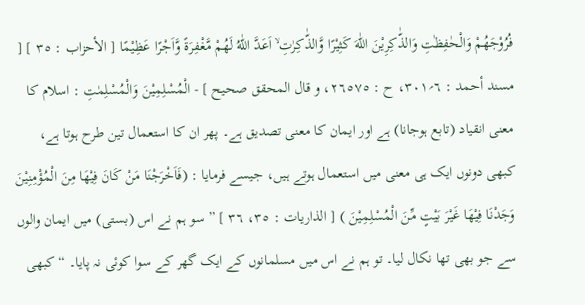فُرُوْجَهُمْ وَالْحٰفِظٰتِ وَالذّٰكِرِيْنَ اللّٰهَ كَثِيْرًا وَّالذّٰكِرٰتِ ۙ اَعَدَّ اللّٰهُ لَهُمْ مَّغْفِرَةً وَّاَجْرًا عَظِيْمًا [ الأحزاب : ٣٥ ] [ مسند أحمد : ٦؍٣٠١، ح : ٢٦٥٧٥، و قال المحقق صحیح ] - الْمُسْلِمِيْنَ وَالْمُسْلِمٰتِ : اسلام کا معنی انقیاد (تابع ہوجانا) ہے اور ایمان کا معنی تصدیق ہے۔ پھر ان کا استعمال تین طرح ہوتا ہے، کبھی دونوں ایک ہی معنی میں استعمال ہوتے ہیں، جیسے فرمایا : (فَاَخْرَجْنَا مَنْ كَانَ فِيْهَا مِنَ الْمُؤْمِنِيْنَ وَجَدْنَا فِيْهَا غَيْرَ بَيْتٍ مِّنَ الْمُسْلِمِيْنَ ) [ الذاریات : ٣٥، ٣٦ ] ” سو ہم نے اس (بستی) میں ایمان والوں سے جو بھی تھا نکال لیا۔ تو ہم نے اس میں مسلمانوں کے ایک گھر کے سوا کوئی نہ پایا۔ “ کبھی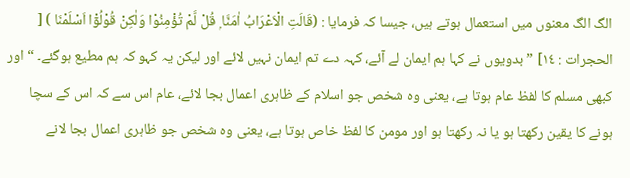الگ الگ معنوں میں استعمال ہوتے ہیں، جیسا کہ فرمایا : (قَالَتِ الْاَعْرَابُ اٰمَنَّا ۭ قُلْ لَّمْ تُؤْمِنُوْا وَلٰكِنْ قُوْلُوْٓا اَسْلَمْنَا ) [ الحجرات : ١٤] ” بدویوں نے کہا ہم ایمان لے آئے، کہہ دے تم ایمان نہیں لائے اور لیکن یہ کہو کہ ہم مطیع ہوگئے۔ “ اور کبھی مسلم کا لفظ عام ہوتا ہے، یعنی وہ شخص جو اسلام کے ظاہری اعمال بجا لائے، عام اس سے کہ اس کے سچا ہونے کا یقین رکھتا ہو یا نہ رکھتا ہو اور مومن کا لفظ خاص ہوتا ہے، یعنی وہ شخص جو ظاہری اعمال بجا لانے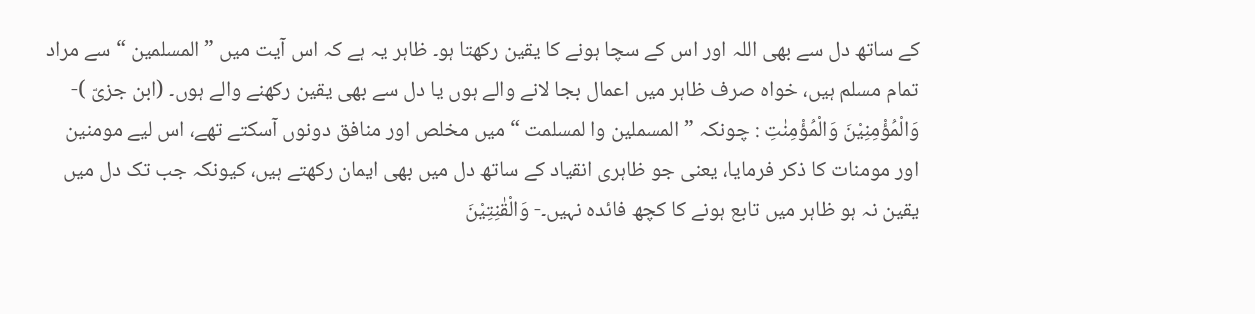کے ساتھ دل سے بھی اللہ اور اس کے سچا ہونے کا یقین رکھتا ہو۔ ظاہر یہ ہے کہ اس آیت میں ” المسلمین “ سے مراد تمام مسلم ہیں، خواہ صرف ظاہر میں اعمال بجا لانے والے ہوں یا دل سے بھی یقین رکھنے والے ہوں۔ (ابن جزیّ )- وَالْمُؤْمِنِيْنَ وَالْمُؤْمِنٰتِ : چونکہ ” المسملین وا لمسلمت “ میں مخلص اور منافق دونوں آسکتے تھے، اس لیے مومنین اور مومنات کا ذکر فرمایا، یعنی جو ظاہری انقیاد کے ساتھ دل میں بھی ایمان رکھتے ہیں، کیونکہ جب تک دل میں یقین نہ ہو ظاہر میں تابع ہونے کا کچھ فائدہ نہیں۔- وَالْقٰنِتِيْنَ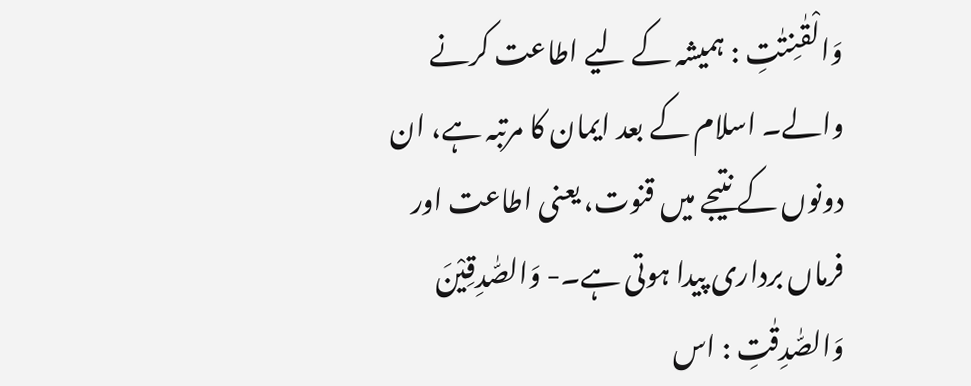وَالْقٰنِتٰتِ : ہمیشہ کے لیے اطاعت کرنے والے۔ اسلام کے بعد ایمان کا مرتبہ ہے، ان دونوں کے نتیجے میں قنوت، یعنی اطاعت اور فرماں برداری پیدا ہوتی ہے۔- وَالصّٰدِقِيْنَ وَالصّٰدِقٰتِ : اس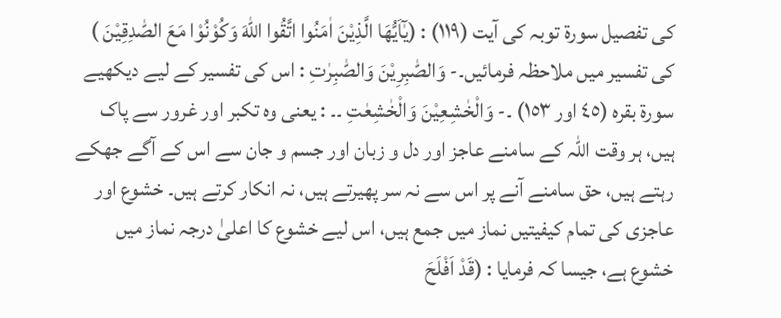کی تفصیل سورة توبہ کی آیت (١١٩) : (يٰٓاَيُّھَا الَّذِيْنَ اٰمَنُوا اتَّقُوا اللّٰهَ وَكُوْنُوْا مَعَ الصّٰدِقِيْنَ ) کی تفسیر میں ملاحظہ فرمائیں۔- وَالصّٰبِرِيْنَ وَالصّٰبِرٰتِ : اس کی تفسیر کے لیے دیکھیے سورة بقرہ (٤٥ اور ١٥٣) ۔- وَالْخٰشِعِيْنَ وَالْخٰشِعٰتِ ۔۔ : یعنی وہ تکبر اور غرور سے پاک ہیں، ہر وقت اللہ کے سامنے عاجز اور دل و زبان اور جسم و جان سے اس کے آگے جھکے رہتے ہیں، حق سامنے آنے پر اس سے نہ سر پھیرتے ہیں، نہ انکار کرتے ہیں۔ خشوع اور عاجزی کی تمام کیفیتیں نماز میں جمع ہیں، اس لیے خشوع کا اعلیٰ درجہ نماز میں خشوع ہے، جیسا کہ فرمایا : (قَدْ اَفْلَحَ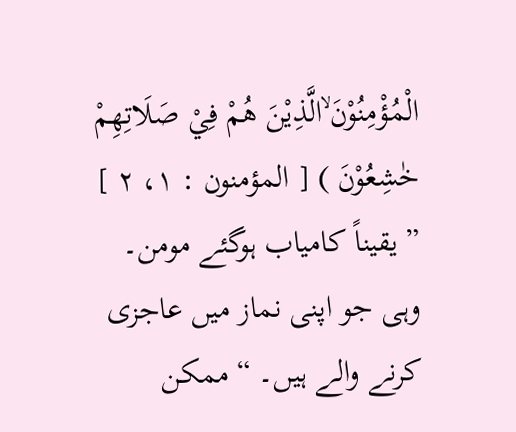الْمُؤْمِنُوْنَ ۙالَّذِيْنَ هُمْ فِيْ صَلَاتِهِمْ خٰشِعُوْنَ ) [ المؤمنون : ١، ٢ ] ” یقیناً کامیاب ہوگئے مومن۔ وہی جو اپنی نماز میں عاجزی کرنے والے ہیں۔ “ ممکن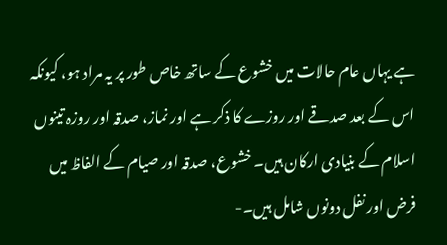ہے یہاں عام حالات میں خشوع کے ساتھ خاص طور پر یہ مراد ہو، کیونکہ اس کے بعد صدقے اور روزے کا ذکر ہے اور نماز، صدقہ اور روزہ تینوں اسلام کے بنیادی ارکان ہیں۔ خشوع، صدقہ اور صیام کے الفاظ میں فرض اور نفل دونوں شامل ہیں۔-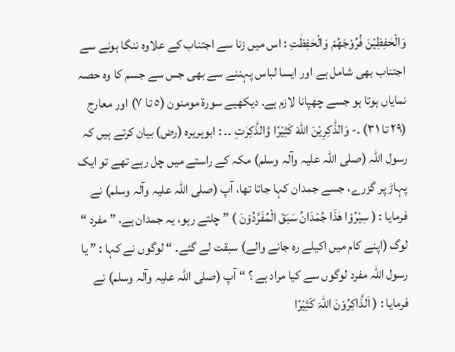وَالْحٰفِظِيْنَ فُرُوْجَهُمْ وَالْحٰفِظٰتِ : اس میں زنا سے اجتناب کے علاوہ ننگا ہونے سے اجتناب بھی شامل ہے اور ایسا لباس پہننے سے بھی جس سے جسم کا وہ حصہ نمایاں ہوتا ہو جسے چھپانا لازم ہے۔ دیکھیے سورة مومنون (٥ تا ٧) اور معارج (٢٩ تا ٣١) ۔- وَالذّٰكِرِيْنَ اللّٰهَ كَثِيْرًا وَّالذّٰكِرٰتِ ۔۔ : ابوہریرہ (رض) بیان کرتے ہیں کہ رسول اللہ (صلی اللہ علیہ وآلہ وسلم) مکہ کے راستے میں چل رہے تھے تو ایک پہاڑ پر گزرے، جسے جمدان کہا جاتا تھا، آپ (صلی اللہ علیہ وآلہ وسلم) نے فرمایا : ( سِیْرُوْا ھٰذَا جُمْدَانُ سَبَقَ الْمُفَرَّدُوْنَ ) ” چلتے رہو، یہ جمدان ہے، ” مفرد “ لوگ (اپنے کام میں اکیلے رہ جانے والے) سبقت لے گئے۔ “ لوگوں نے کہا : ” یا رسول اللہ مفرد لوگوں سے کیا مراد ہے ؟ “ آپ (صلی اللہ علیہ وآلہ وسلم) نے فرمایا : ( اَلذَّاکِرُوْنَ اللّٰہَ کَثِیْرًا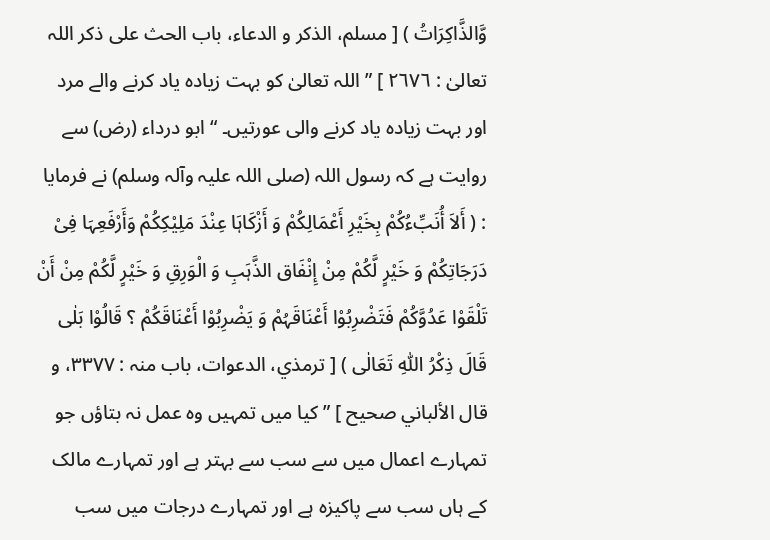وَّالذَّاکِرَاتُ ) [ مسلم، الذکر و الدعاء، باب الحث علی ذکر اللہ تعالیٰ : ٢٦٧٦ ] ” اللہ تعالیٰ کو بہت زیادہ یاد کرنے والے مرد اور بہت زیادہ یاد کرنے والی عورتیں۔ “ ابو درداء (رض) سے روایت ہے کہ رسول اللہ (صلی اللہ علیہ وآلہ وسلم) نے فرمایا : ( أَلاَ أُنَبِّءُکُمْ بِخَیْرِ أَعْمَالِکُمْ وَ أَزْکَاہَا عِنْدَ مَلِیْکِکُمْ وَأَرْفَعِہَا فِیْ دَرَجَاتِکُمْ وَ خَیْرٍ لَّکُمْ مِنْ إِنْفَاق الذَّہَبِ وَ الْوَرِقِ وَ خَیْرٍ لَّکُمْ مِنْ أَنْ تَلْقَوْا عَدُوَّکُمْ فَتَضْرِبُوْا أَعْنَاقَہُمْ وَ یَضْرِبُوْا أَعْنَاقَکُمْ ؟ قَالُوْا بَلٰی قَالَ ذِکْرُ اللّٰہِ تَعَالٰی ) [ ترمذي، الدعوات، باب منہ : ٣٣٧٧، و قال الألباني صحیح ] ” کیا میں تمہیں وہ عمل نہ بتاؤں جو تمہارے اعمال میں سے سب سے بہتر ہے اور تمہارے مالک کے ہاں سب سے پاکیزہ ہے اور تمہارے درجات میں سب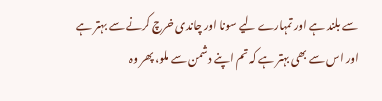سے بلند ہے اور تمہارے لیے سونا اور چاندی خرچ کرنے سے بہتر ہے اور اس سے بھی بہتر ہے کہ تم اپنے دشمن سے ملو، پھر وہ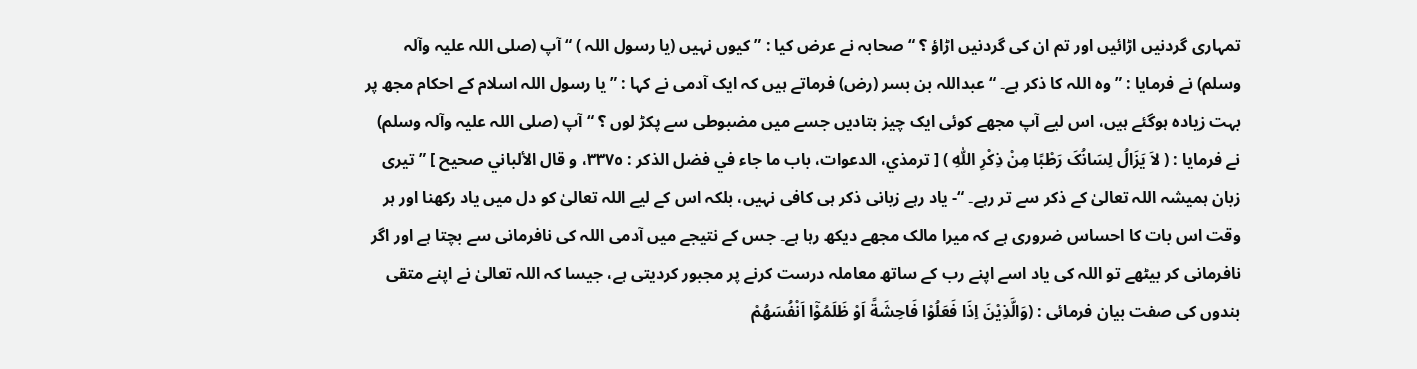تمہاری گردنیں اڑائیں اور تم ان کی گردنیں اڑاؤ ؟ “ صحابہ نے عرض کیا : ” کیوں نہیں (یا رسول اللہ ) “ آپ (صلی اللہ علیہ وآلہ وسلم) نے فرمایا : ” وہ اللہ کا ذکر ہے۔ “ عبداللہ بن بسر (رض) فرماتے ہیں کہ ایک آدمی نے کہا : ” یا رسول اللہ اسلام کے احکام مجھ پر بہت زیادہ ہوگئے ہیں، اس لیے آپ مجھے کوئی ایک چیز بتادیں جسے میں مضبوطی سے پکڑ لوں ؟ “ آپ (صلی اللہ علیہ وآلہ وسلم) نے فرمایا : ( لاَ یَزَالُ لِسَانُکَ رَطْبًا مِنْ ذِکْرِ اللّٰہِ ) [ ترمذي، الدعوات، باب ما جاء في فضل الذکر : ٣٣٧٥، و قال الألباني صحیح ] ” تیری زبان ہمیشہ اللہ تعالیٰ کے ذکر سے تر رہے۔ “- یاد رہے زبانی ذکر ہی کافی نہیں، بلکہ اس کے لیے اللہ تعالیٰ کو دل میں یاد رکھنا اور ہر وقت اس بات کا احساس ضروری ہے کہ میرا مالک مجھے دیکھ رہا ہے۔ جس کے نتیجے میں آدمی اللہ کی نافرمانی سے بچتا ہے اور اگر نافرمانی کر بیٹھے تو اللہ کی یاد اسے اپنے رب کے ساتھ معاملہ درست کرنے پر مجبور کردیتی ہے، جیسا کہ اللہ تعالیٰ نے اپنے متقی بندوں کی صفت بیان فرمائی : (وَالَّذِيْنَ اِذَا فَعَلُوْا فَاحِشَةً اَوْ ظَلَمُوْٓا اَنْفُسَھُمْ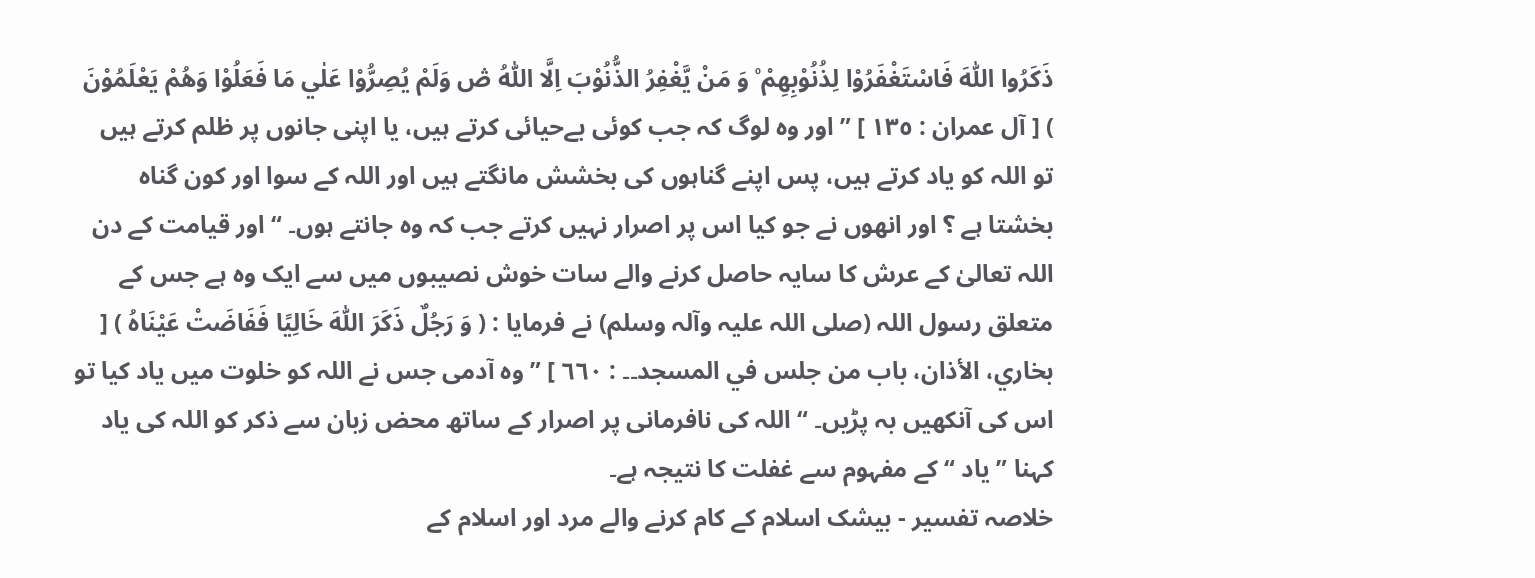ذَكَرُوا اللّٰهَ فَاسْتَغْفَرُوْا لِذُنُوْبِھِمْ ۠ وَ مَنْ يَّغْفِرُ الذُّنُوْبَ اِلَّا اللّٰهُ ڞ وَلَمْ يُصِرُّوْا عَلٰي مَا فَعَلُوْا وَھُمْ يَعْلَمُوْنَ ) [ آل عمران : ١٣٥ ] ” اور وہ لوگ کہ جب کوئی بےحیائی کرتے ہیں، یا اپنی جانوں پر ظلم کرتے ہیں تو اللہ کو یاد کرتے ہیں، پس اپنے گناہوں کی بخشش مانگتے ہیں اور اللہ کے سوا اور کون گناہ بخشتا ہے ؟ اور انھوں نے جو کیا اس پر اصرار نہیں کرتے جب کہ وہ جانتے ہوں۔ “ اور قیامت کے دن اللہ تعالیٰ کے عرش کا سایہ حاصل کرنے والے سات خوش نصیبوں میں سے ایک وہ ہے جس کے متعلق رسول اللہ (صلی اللہ علیہ وآلہ وسلم) نے فرمایا : ( وَ رَجُلٌ ذَکَرَ اللّٰہَ خَالِیًا فَفَاضَتْ عَیْنَاہُ ) [ بخاري، الأذان، باب من جلس في المسجد۔۔ : ٦٦٠ ] ” وہ آدمی جس نے اللہ کو خلوت میں یاد کیا تو اس کی آنکھیں بہ پڑیں۔ “ اللہ کی نافرمانی پر اصرار کے ساتھ محض زبان سے ذکر کو اللہ کی یاد کہنا ” یاد “ کے مفہوم سے غفلت کا نتیجہ ہے۔
خلاصہ تفسیر - بیشک اسلام کے کام کرنے والے مرد اور اسلام کے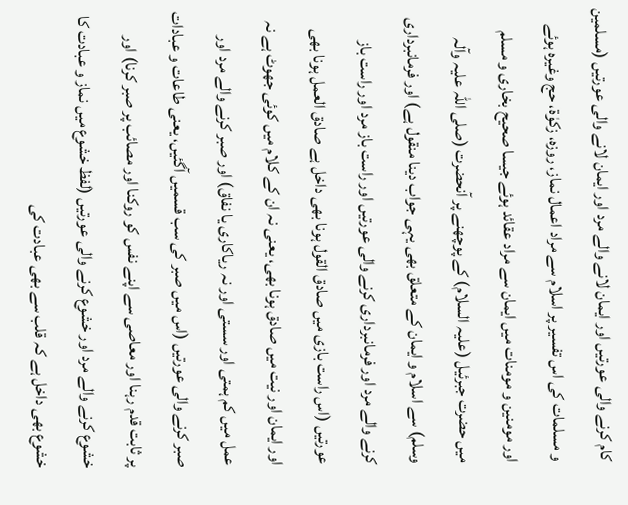کام کرنے والی عورتیں اور ایمان لانے والے مرد اور ایمان لانے والی عورتیں (مسلمین و مسلمات کی اس تفسیر پر اسلام سے مراد اعمال نماز، روزہ، زکوٰة، حج وغیرہ ہوئے اور مومنین و مومنات میں ایمان سے مراد عقائد ہوئے جیسا صحیح بخاری و مسلم میں حضرت جبرئیل (علیہ السلام) کے پوچھنے پر آنحضرت (صلی اللہ علیہ وآلہ وسلم) سے اسلام و ایمان کے متعلق بھی یہی جواب دینا منقول ہے) اور فرمانبرداری کرنے والے مرد اور فرمانبرداری کرنے والی عورتیں اور راست باز مرد اور راست باز عورتیں (اس راست بازی میں صادق القول ہونا بھی داخل ہے صادق العمل ہونا بھی اور ایمان اور نیت میں صادق ہونا بھی، یعنی نہ ان کے کلام میں کوئی جھوٹ ہے نہ عمل میں کم ہمتی اور سستی اور نہ ریاکاری یا نفاق) اور صبر کرنے والے مرد اور صبر کرنے والی عورتیں (اس میں صبر کی سب قسمیں آگئیں، یعنی طاعات و عبادات پر ثابت قدم رہنا اور معاصی سے اپنے نفس کو روکنا اور مصائب پر صبر کرنا) اور خشوع کرنے والے مرد اور خشوع کرنے والی عورتیں (لفظ خشوع میں نماز و عبادت کا خشوع بھی داخل ہے کہ قلب سے بھی عبادت کی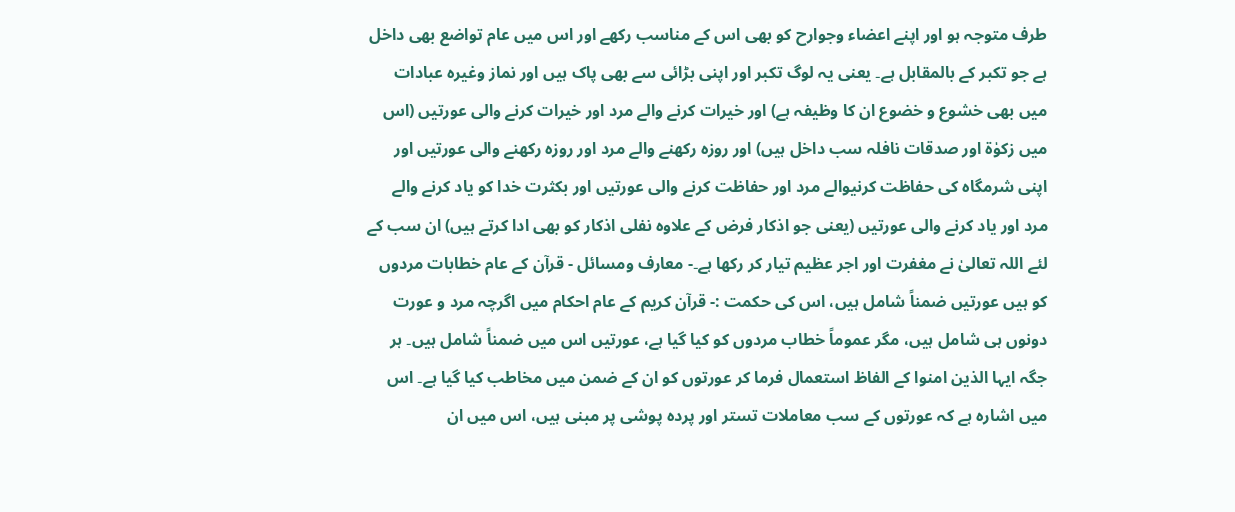طرف متوجہ ہو اور اپنے اعضاء وجوارح کو بھی اس کے مناسب رکھے اور اس میں عام تواضع بھی داخل ہے جو تکبر کے بالمقابل ہے۔ یعنی یہ لوگ تکبر اور اپنی بڑائی سے بھی پاک ہیں اور نماز وغیرہ عبادات میں بھی خشوع و خضوع ان کا وظیفہ ہے) اور خیرات کرنے والے مرد اور خیرات کرنے والی عورتیں (اس میں زکوٰة اور صدقات نافلہ سب داخل ہیں) اور روزہ رکھنے والے مرد اور روزہ رکھنے والی عورتیں اور اپنی شرمگاہ کی حفاظت کرنیوالے مرد اور حفاظت کرنے والی عورتیں اور بکثرت خدا کو یاد کرنے والے مرد اور یاد کرنے والی عورتیں (یعنی جو اذکار فرض کے علاوہ نفلی اذکار کو بھی ادا کرتے ہیں) ان سب کے لئے اللہ تعالیٰ نے مغفرت اور اجر عظیم تیار کر رکھا ہے۔- معارف ومسائل - قرآن کے عام خطابات مردوں کو ہیں عورتیں ضمناً شامل ہیں، اس کی حکمت :- قرآن کریم کے عام احکام میں اگرچہ مرد و عورت دونوں ہی شامل ہیں، مگر عموماً خطاب مردوں کو کیا گیا ہے، عورتیں اس میں ضمناً شامل ہیں۔ ہر جگہ ایہا الذین امنوا کے الفاظ استعمال فرما کر عورتوں کو ان کے ضمن میں مخاطب کیا گیا ہے۔ اس میں اشارہ ہے کہ عورتوں کے سب معاملات تستر اور پردہ پوشی پر مبنی ہیں، اس میں ان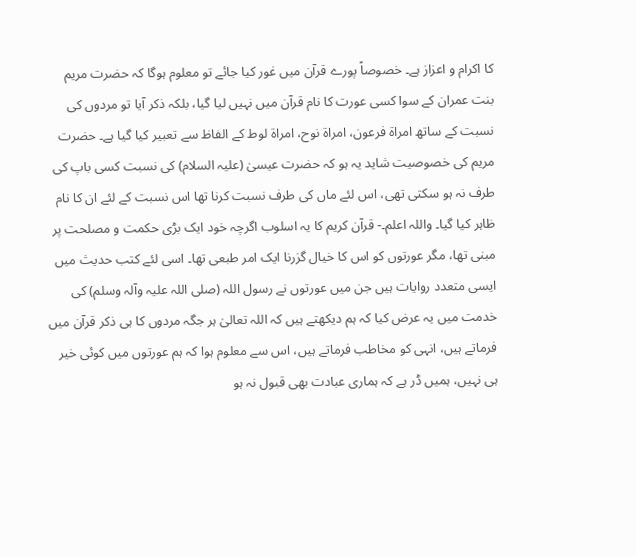کا اکرام و اعزاز ہے۔ خصوصاً پورے قرآن میں غور کیا جائے تو معلوم ہوگا کہ حضرت مریم بنت عمران کے سوا کسی عورت کا نام قرآن میں نہیں لیا گیا، بلکہ ذکر آیا تو مردوں کی نسبت کے ساتھ امراة فرعون، امراة نوح، امراة لوط کے الفاظ سے تعبیر کیا گیا ہے۔ حضرت مریم کی خصوصیت شاید یہ ہو کہ حضرت عیسیٰ (علیہ السلام) کی نسبت کسی باپ کی طرف نہ ہو سکتی تھی، اس لئے ماں کی طرف نسبت کرنا تھا اس نسبت کے لئے ان کا نام ظاہر کیا گیا۔ واللہ اعلم۔- قرآن کریم کا یہ اسلوب اگرچہ خود ایک بڑی حکمت و مصلحت پر مبنی تھا، مگر عورتوں کو اس کا خیال گزرنا ایک امر طبعی تھا۔ اسی لئے کتب حدیث میں ایسی متعدد روایات ہیں جن میں عورتوں نے رسول اللہ (صلی اللہ علیہ وآلہ وسلم) کی خدمت میں یہ عرض کیا کہ ہم دیکھتے ہیں کہ اللہ تعالیٰ ہر جگہ مردوں کا ہی ذکر قرآن میں فرماتے ہیں، انہی کو مخاطب فرماتے ہیں، اس سے معلوم ہوا کہ ہم عورتوں میں کوئی خیر ہی نہیں، ہمیں ڈر ہے کہ ہماری عبادت بھی قبول نہ ہو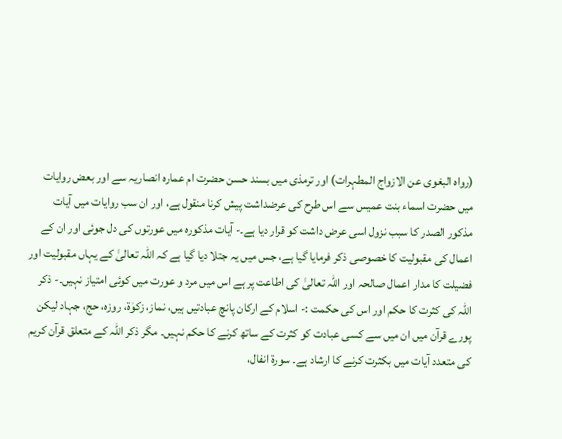(رواہ البغوی عن الازواج المطہرات) اور ترمذی میں بسند حسن حضرت ام عمارہ انصاریہ سے اور بعض روایات میں حضرت اسماء بنت عمیس سے اس طرح کی عرضداشت پیش کرنا منقول ہے، اور ان سب روایات میں آیات مذکور الصدر کا سبب نزول اسی عرض داشت کو قرار دیا ہے۔- آیات مذکورہ میں عورتوں کی دل جوئی اور ان کے اعمال کی مقبولیت کا خصوصی ذکر فرمایا گیا ہے، جس میں یہ جتلا دیا گیا ہے کہ اللہ تعالیٰ کے یہاں مقبولیت اور فضیلت کا مدار اعمال صالحہ اور اللہ تعالیٰ کی اطاعت پر ہے اس میں مرد و عورت میں کوئی امتیاز نہیں۔- ذکر اللہ کی کثرت کا حکم اور اس کی حکمت :- اسلام کے ارکان پانچ عبادتیں ہیں، نماز، زکوٰة، روزہ، حج، جہاد لیکن پورے قرآن میں ان میں سے کسی عبادت کو کثرت کے ساتھ کرنے کا حکم نہیں۔ مگر ذکر اللہ کے متعلق قرآن کریم کی متعدد آیات میں بکثرت کرنے کا ارشاد ہے۔ سورة انفال،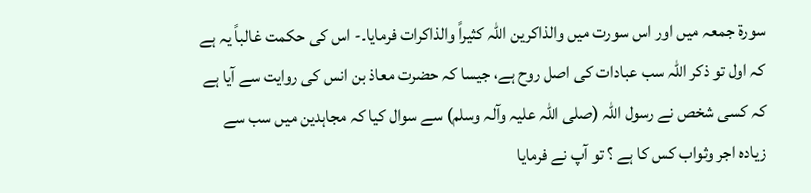سورة جمعہ میں اور اس سورت میں والذاکرین اللہ کثیراً والذاکرات فرمایا۔- اس کی حکمت غالباً یہ ہے کہ اول تو ذکر اللہ سب عبادات کی اصل روح ہے، جیسا کہ حضرت معاذ بن انس کی روایت سے آیا ہے کہ کسی شخص نے رسول اللہ (صلی اللہ علیہ وآلہ وسلم) سے سوال کیا کہ مجاہدین میں سب سے زیادہ اجر وثواب کس کا ہے ؟ تو آپ نے فرمایا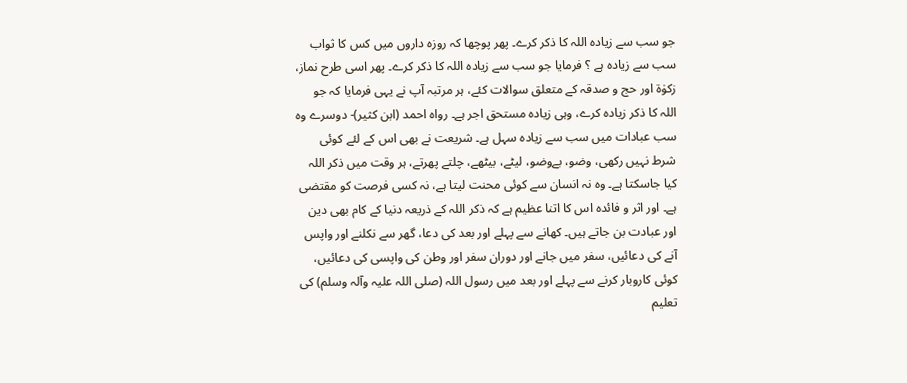جو سب سے زیادہ اللہ کا ذکر کرے۔ پھر پوچھا کہ روزہ داروں میں کس کا ثواب سب سے زیادہ ہے ؟ فرمایا جو سب سے زیادہ اللہ کا ذکر کرے۔ پھر اسی طرح نماز، زکوٰة اور حج و صدقہ کے متعلق سوالات کئے، ہر مرتبہ آپ نے یہی فرمایا کہ جو اللہ کا ذکر زیادہ کرے، وہی زیادہ مستحق اجر ہے۔ رواہ احمد (ابن کثیر)- دوسرے وہ سب عبادات میں سب سے زیادہ سہل ہے۔ شریعت نے بھی اس کے لئے کوئی شرط نہیں رکھی، وضو، بےوضو، لیٹے، بیٹھے، چلتے پھرتے، ہر وقت میں ذکر اللہ کیا جاسکتا ہے۔ وہ نہ انسان سے کوئی محنت لیتا ہے، نہ کسی فرصت کو مقتضی ہے۔ اور اثر و فائدہ اس کا اتنا عظیم ہے کہ ذکر اللہ کے ذریعہ دنیا کے کام بھی دین اور عبادت بن جاتے ہیں۔ کھانے سے پہلے اور بعد کی دعا، گھر سے نکلنے اور واپس آنے کی دعائیں، سفر میں جانے اور دوران سفر اور وطن کی واپسی کی دعائیں، کوئی کاروبار کرنے سے پہلے اور بعد میں رسول اللہ (صلی اللہ علیہ وآلہ وسلم) کی تعلیم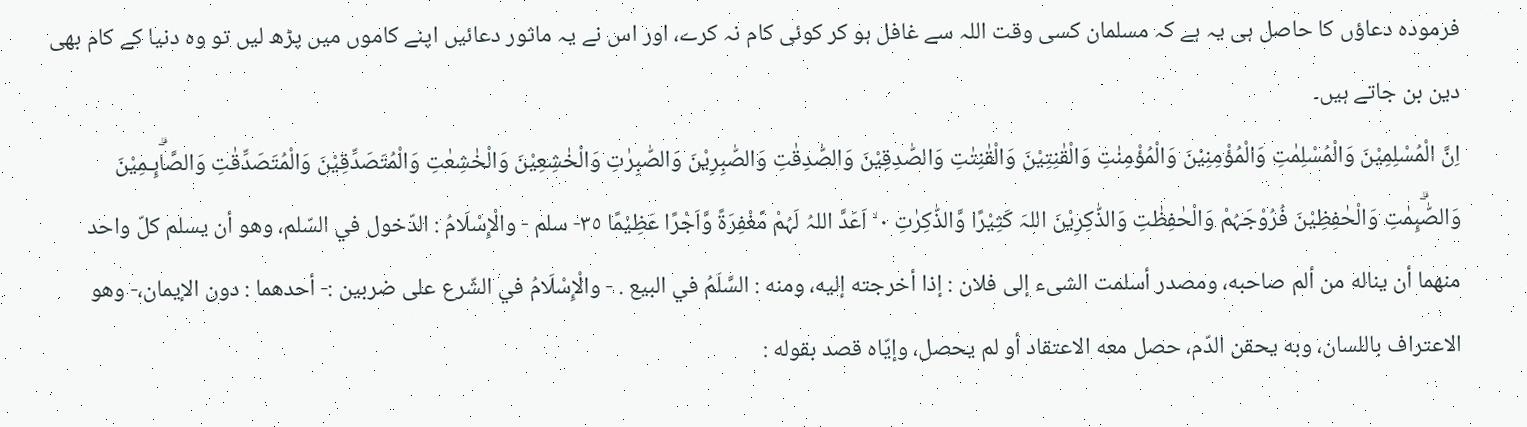فرمودہ دعاؤں کا حاصل ہی یہ ہے کہ مسلمان کسی وقت اللہ سے غافل ہو کر کوئی کام نہ کرے، اور اس نے یہ ماثور دعائیں اپنے کاموں میں پڑھ لیں تو وہ دنیا کے کام بھی دین بن جاتے ہیں۔
اِنَّ الْمُسْلِمِيْنَ وَالْمُسْلِمٰتِ وَالْمُؤْمِنِيْنَ وَالْمُؤْمِنٰتِ وَالْقٰنِتِيْنَ وَالْقٰنِتٰتِ وَالصّٰدِقِيْنَ وَالصّٰدِقٰتِ وَالصّٰبِرِيْنَ وَالصّٰبِرٰتِ وَالْخٰشِعِيْنَ وَالْخٰشِعٰتِ وَالْمُتَصَدِّقِيْنَ وَالْمُتَصَدِّقٰتِ وَالصَّاۗىِٕـمِيْنَ وَالصّٰۗىِٕمٰتِ وَالْحٰفِظِيْنَ فُرُوْجَہُمْ وَالْحٰفِظٰتِ وَالذّٰكِرِيْنَ اللہَ كَثِيْرًا وَّالذّٰكِرٰتِ ٠ ۙ اَعَدَّ اللہُ لَہُمْ مَّغْفِرَۃً وَّاَجْرًا عَظِيْمًا ٣٥- سلم - والْإِسْلَامُ : الدّخول في السّلم، وهو أن يسلم کلّ واحد منهما أن يناله من ألم صاحبه، ومصدر أسلمت الشیء إلى فلان : إذا أخرجته إليه، ومنه : السَّلَمُ في البیع . - والْإِسْلَامُ في الشّرع علی ضربین :- أحدهما : دون الإيمان،- وهو الاعتراف باللسان، وبه يحقن الدّم، حصل معه الاعتقاد أو لم يحصل، وإيّاه قصد بقوله :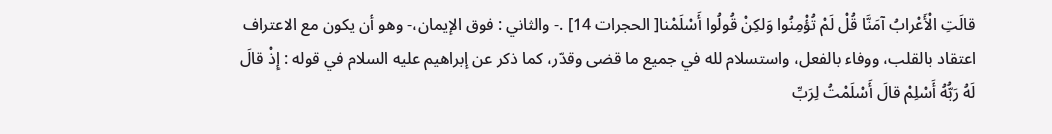قالَتِ الْأَعْرابُ آمَنَّا قُلْ لَمْ تُؤْمِنُوا وَلكِنْ قُولُوا أَسْلَمْنا[ الحجرات 14] .- والثاني : فوق الإيمان،- وهو أن يكون مع الاعتراف اعتقاد بالقلب، ووفاء بالفعل، واستسلام لله في جمیع ما قضی وقدّر، كما ذکر عن إبراهيم عليه السلام في قوله : إِذْ قالَ لَهُ رَبُّهُ أَسْلِمْ قالَ أَسْلَمْتُ لِرَبِّ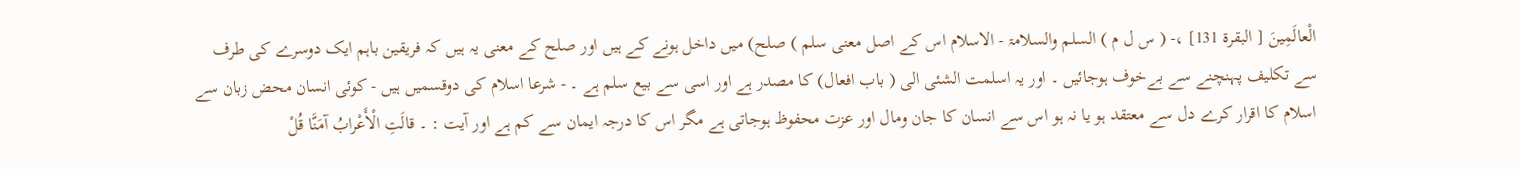الْعالَمِينَ [ البقرة 131] ،- ( س ل م ) السلم والسلامۃ - الاسلام اس کے اصل معنی سلم ) صلح) میں داخل ہونے کے ہیں اور صلح کے معنی یہ ہیں کہ فریقین باہم ایک دوسرے کی طرف سے تکلیف پہنچنے سے بےخوف ہوجائیں ۔ اور یہ اسلمت الشئی الی ( باب افعال) کا مصدر ہے اور اسی سے بیع سلم ہے ۔ - شرعا اسلام کی دوقسمیں ہیں - کوئی انسان محض زبان سے اسلام کا اقرار کرے دل سے معتقد ہو یا نہ ہو اس سے انسان کا جان ومال اور عزت محفوظ ہوجاتی ہے مگر اس کا درجہ ایمان سے کم ہے اور آیت : ۔ قالَتِ الْأَعْرابُ آمَنَّا قُلْ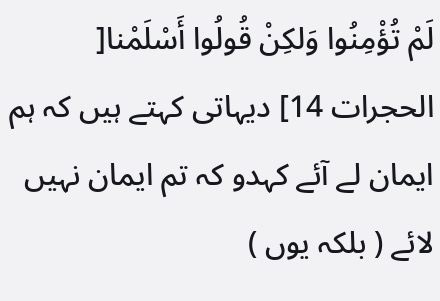لَمْ تُؤْمِنُوا وَلكِنْ قُولُوا أَسْلَمْنا[ الحجرات 14] دیہاتی کہتے ہیں کہ ہم ایمان لے آئے کہدو کہ تم ایمان نہیں لائے ( بلکہ یوں )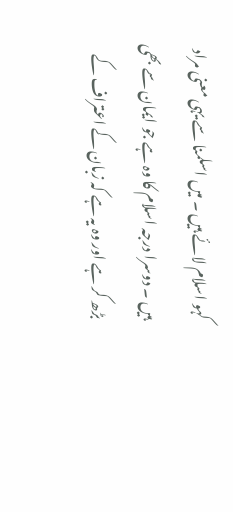کہو اسلام لائے ہیں ۔ میں اسلمنا سے یہی معنی مراد ہیں ۔ دوسرا درجہ اسلام کا وہ ہے جو ایمان سے بھی بڑھ کر ہے اور وہ یہ ہے کہ زبان کے اعتراف کے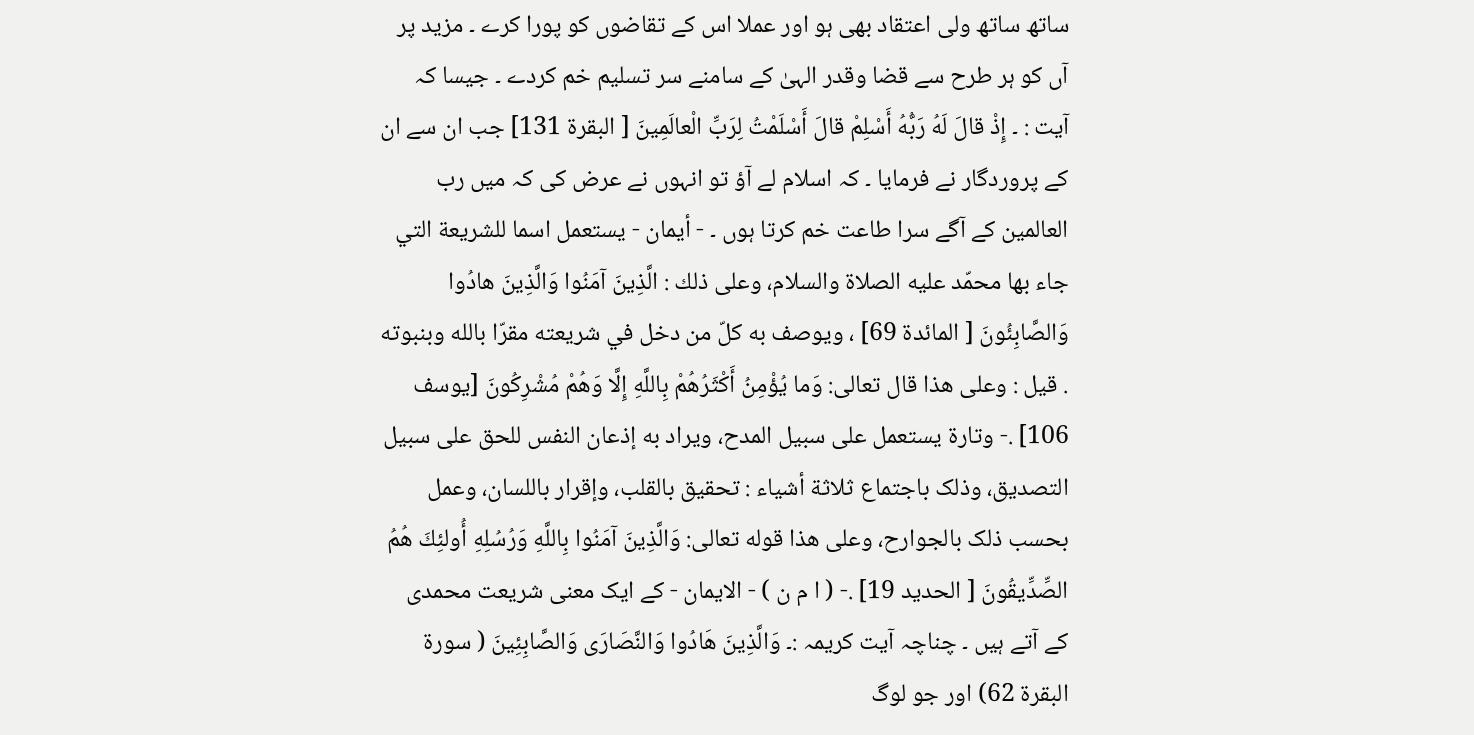ساتھ ساتھ ولی اعتقاد بھی ہو اور عملا اس کے تقاضوں کو پورا کرے ۔ مزید پر آں کو ہر طرح سے قضا وقدر الہیٰ کے سامنے سر تسلیم خم کردے ۔ جیسا کہ آیت : ۔ إِذْ قالَ لَهُ رَبُّهُ أَسْلِمْ قالَ أَسْلَمْتُ لِرَبِّ الْعالَمِينَ [ البقرة 131] جب ان سے ان کے پروردگار نے فرمایا ۔ کہ اسلام لے آؤ تو انہوں نے عرض کی کہ میں رب العالمین کے آگے سرا طاعت خم کرتا ہوں ۔ - أیمان - يستعمل اسما للشریعة التي جاء بها محمّد عليه الصلاة والسلام، وعلی ذلك : الَّذِينَ آمَنُوا وَالَّذِينَ هادُوا وَالصَّابِئُونَ [ المائدة 69] ، ويوصف به كلّ من دخل في شریعته مقرّا بالله وبنبوته . قيل : وعلی هذا قال تعالی: وَما يُؤْمِنُ أَكْثَرُهُمْ بِاللَّهِ إِلَّا وَهُمْ مُشْرِكُونَ [يوسف 106] .- وتارة يستعمل علی سبیل المدح، ويراد به إذعان النفس للحق علی سبیل التصدیق، وذلک باجتماع ثلاثة أشياء : تحقیق بالقلب، وإقرار باللسان، وعمل بحسب ذلک بالجوارح، وعلی هذا قوله تعالی: وَالَّذِينَ آمَنُوا بِاللَّهِ وَرُسُلِهِ أُولئِكَ هُمُ الصِّدِّيقُونَ [ الحدید 19] .- ( ا م ن ) - الایمان - کے ایک معنی شریعت محمدی کے آتے ہیں ۔ چناچہ آیت کریمہ :۔ وَالَّذِينَ هَادُوا وَالنَّصَارَى وَالصَّابِئِينَ ( سورة البقرة 62) اور جو لوگ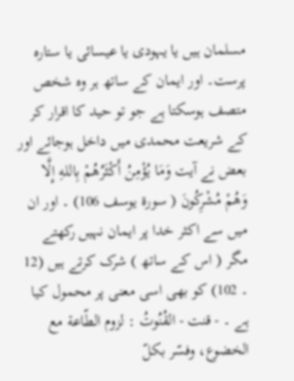مسلمان ہیں یا یہودی یا عیسائی یا ستارہ پرست۔ اور ایمان کے ساتھ ہر وہ شخص متصف ہوسکتا ہے جو تو حید کا اقرار کر کے شریعت محمدی میں داخل ہوجائے اور بعض نے آیت وَمَا يُؤْمِنُ أَكْثَرُهُمْ بِاللهِ إِلَّا وَهُمْ مُشْرِكُونَ ( سورة يوسف 106) ۔ اور ان میں سے اکثر خدا پر ایمان نہیں رکھتے مگر ( اس کے ساتھ ) شرک کرتے ہیں (12 ۔ 102) کو بھی اسی معنی پر محمول کیا ہے ۔ - قنت - القُنُوتُ : لزوم الطّاعة مع الخضوع، وفسّر بكلّ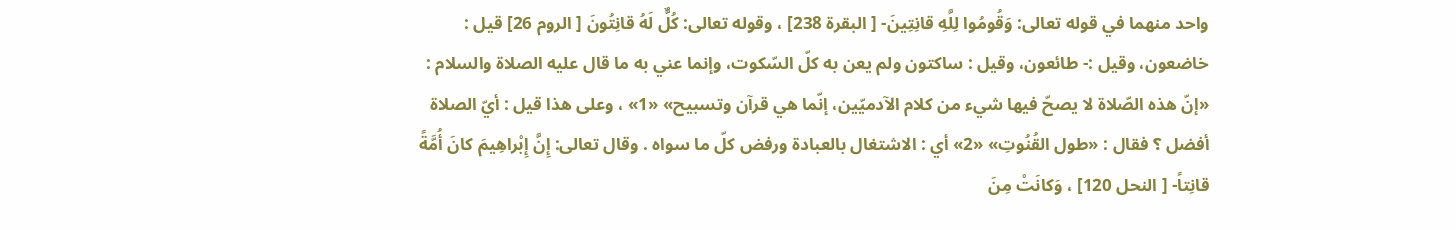واحد منهما في قوله تعالی: وَقُومُوا لِلَّهِ قانِتِينَ- [ البقرة 238] ، وقوله تعالی: كُلٌّ لَهُ قانِتُونَ [ الروم 26] قيل : خاضعون، وقیل :- طائعون، وقیل : ساکتون ولم يعن به كلّ السّكوت، وإنما عني به ما قال عليه الصلاة والسلام : «إنّ هذه الصّلاة لا يصحّ فيها شيء من کلام الآدميّين، إنّما هي قرآن وتسبیح» «1» ، وعلی هذا قيل : أيّ الصلاة أفضل ؟ فقال : «طول القُنُوتِ» «2» أي : الاشتغال بالعبادة ورفض کلّ ما سواه . وقال تعالی: إِنَّ إِبْراهِيمَ كانَ أُمَّةً قانِتاً- [ النحل 120] ، وَكانَتْ مِنَ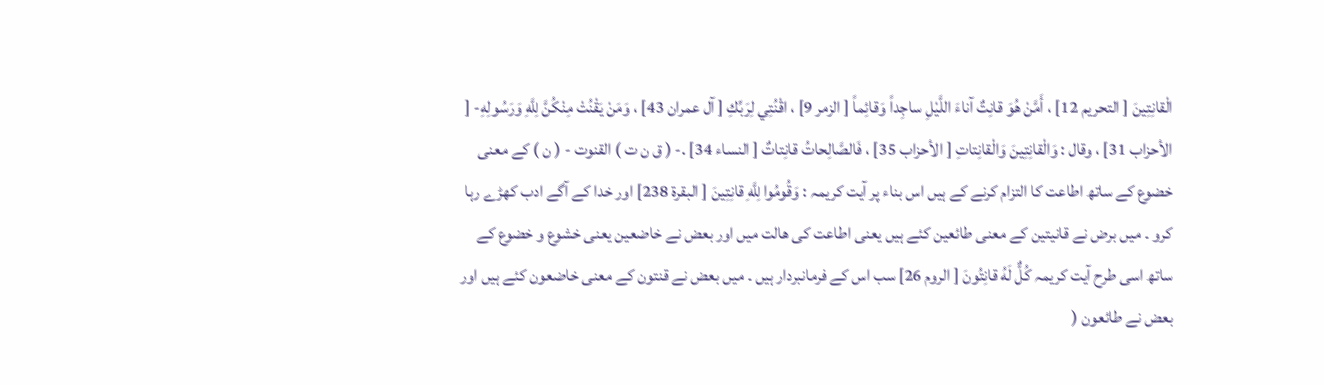الْقانِتِينَ [ التحریم 12] ، أَمَّنْ هُوَ قانِتٌ آناءَ اللَّيْلِ ساجِداً وَقائِماً [ الزمر 9] ، اقْنُتِي لِرَبِّكِ [ آل عمران 43] ، وَمَنْ يَقْنُتْ مِنْكُنَّ لِلَّهِ وَرَسُولِهِ- [ الأحزاب 31] ، وقال : وَالْقانِتِينَ وَالْقانِتاتِ [ الأحزاب 35] ، فَالصَّالِحاتُ قانِتاتٌ [ النساء 34] .- ( ق ن ت ) القنوت - ( ن ) کے معنی خضوع کے ساتھ اطاعت کا التزام کرنے کے ہیں اس بناء پر آیت کریمہ : وَقُومُوا لِلَّهِ قانِتِينَ [ البقرة 238] اور خدا کے آگے ادب کھڑے رہا کرو ۔ میں برض نے قانیتین کے معنی طائعین کئے ہیں یعنی اطاعت کی ھالت میں اور بعض نے خاضعین یعنی خشوع و خضوع کے ساتھ اسی طرح آیت کریمہ كُلٌّ لَهُ قانِتُونَ [ الروم 26] سب اس کے فرمانبردار ہیں ۔ میں بعض نے قنتون کے معنی خاضعون کئے ہیں اور بعض نے طائعون (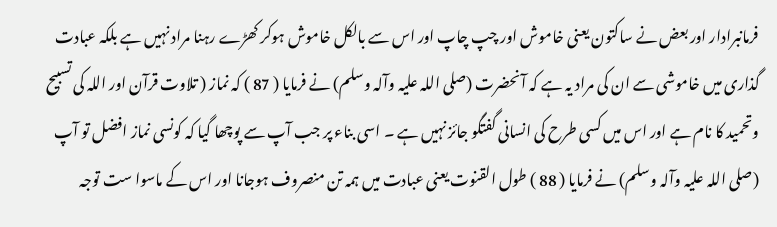فرمانبرادار اور بعض نے ساکتون یعنی خاموش اور چپ چاپ اور اس سے بالکل خاموش ہوکر کھڑے رہنا مراد نہیں ہے بلکہ عبادت گذاری میں خاموشی سے ان کی مراد یہ ہے کہ آنحضرت (صلی اللہ علیہ وآلہ وسلم) نے فرمایا ( 87 ) کہ نماز ( تلاوت قرآن اور اللہ کی تسبیح وتحمید کا نام ہے اور اس میں کسی طرح کی انسانی گفتگو جائز نہیں ہے ۔ اسی بناء پر جب آپ سے پوچھا گیا کہ کونسی نماز افضل تو آپ (صلی اللہ علیہ وآلہ وسلم) نے فرمایا ( 88 ) طول القنوت یعنی عبادت میں ہمہ تن منصروف ہوجانا اور اس کے ماسوا ست توجہ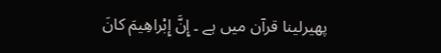پھیرلینا قرآن میں ہے ۔ إِنَّ إِبْراهِيمَ كانَ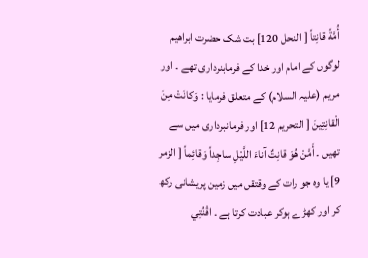أُمَّةً قانِتاً [ النحل 120] بت شک حضرت ابراھیم لوگوں کے امام اور خدا کے فرمابنرداری تھے ۔ اور مریم (علیہ السلام) کے متعلق فرمایا : وَكانَتْ مِنَ الْقانِتِينَ [ التحریم 12] اور فرمانبرداری میں سے تھیں ۔ أَمَّنْ هُوَ قانِتٌ آناءَ اللَّيْلِ ساجِداً وَقائِماً [ الزمر 9] یا وہ جو رات کے وقتقں میں زمین پریشانی رکھ کر اور کھڑے ہوکر عبادت کرتا ہے ۔ اقْنُتِي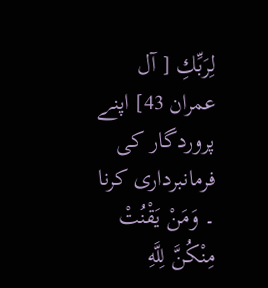لِرَبِّكِ [ آل عمران 43] اپنے پروردگار کی فرمانبرداری کرنا ۔ وَمَنْ يَقْنُتْ مِنْكُنَّ لِلَّهِ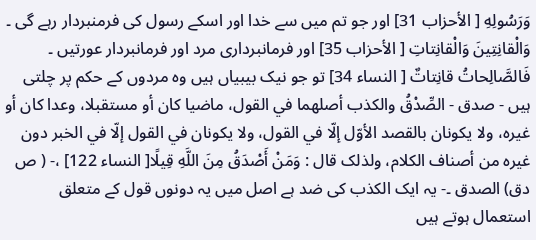وَرَسُولِهِ [ الأحزاب 31] اور جو تم میں سے خدا اور اسکے رسول کی فرمنبردار رہے گی ۔ وَالْقانِتِينَ وَالْقانِتاتِ [ الأحزاب 35] اور فرمانبرداری مرد اور فرمانبردار عورتیں ۔ فَالصَّالِحاتُ قانِتاتٌ [ النساء 34] تو جو نیک بیبیاں ہیں وہ مردوں کے حکم پر چلتی ہیں - صدق - الصِّدْقُ والکذب أصلهما في القول، ماضیا کان أو مستقبلا، وعدا کان أو غيره، ولا يکونان بالقصد الأوّل إلّا في القول، ولا يکونان في القول إلّا في الخبر دون غيره من أصناف الکلام، ولذلک قال : وَمَنْ أَصْدَقُ مِنَ اللَّهِ قِيلًا[ النساء 122] ،- ( ص دق) الصدق ۔- یہ ایک الکذب کی ضد ہے اصل میں یہ دونوں قول کے متعلق استعمال ہوتے ہیں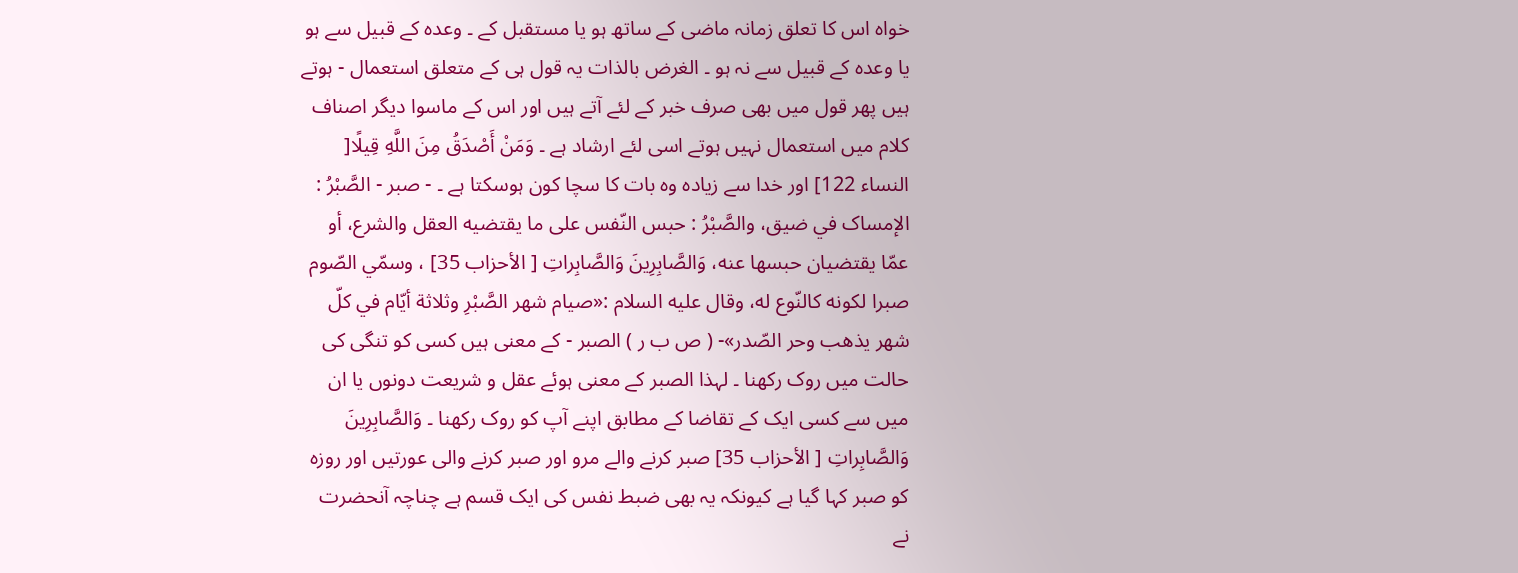خواہ اس کا تعلق زمانہ ماضی کے ساتھ ہو یا مستقبل کے ۔ وعدہ کے قبیل سے ہو یا وعدہ کے قبیل سے نہ ہو ۔ الغرض بالذات یہ قول ہی کے متعلق استعمال - ہوتے ہیں پھر قول میں بھی صرف خبر کے لئے آتے ہیں اور اس کے ماسوا دیگر اصناف کلام میں استعمال نہیں ہوتے اسی لئے ارشاد ہے ۔ وَمَنْ أَصْدَقُ مِنَ اللَّهِ قِيلًا[ النساء 122] اور خدا سے زیادہ وہ بات کا سچا کون ہوسکتا ہے ۔ - صبر - الصَّبْرُ : الإمساک في ضيق، والصَّبْرُ : حبس النّفس علی ما يقتضيه العقل والشرع، أو عمّا يقتضیان حبسها عنه، وَالصَّابِرِينَ وَالصَّابِراتِ [ الأحزاب 35] ، وسمّي الصّوم صبرا لکونه کالنّوع له، وقال عليه السلام :«صيام شهر الصَّبْرِ وثلاثة أيّام في كلّ شهر يذهب وحر الصّدر»- ( ص ب ر ) الصبر - کے معنی ہیں کسی کو تنگی کی حالت میں روک رکھنا ۔ لہذا الصبر کے معنی ہوئے عقل و شریعت دونوں یا ان میں سے کسی ایک کے تقاضا کے مطابق اپنے آپ کو روک رکھنا ۔ وَالصَّابِرِينَ وَالصَّابِراتِ [ الأحزاب 35] صبر کرنے والے مرو اور صبر کرنے والی عورتیں اور روزہ کو صبر کہا گیا ہے کیونکہ یہ بھی ضبط نفس کی ایک قسم ہے چناچہ آنحضرت نے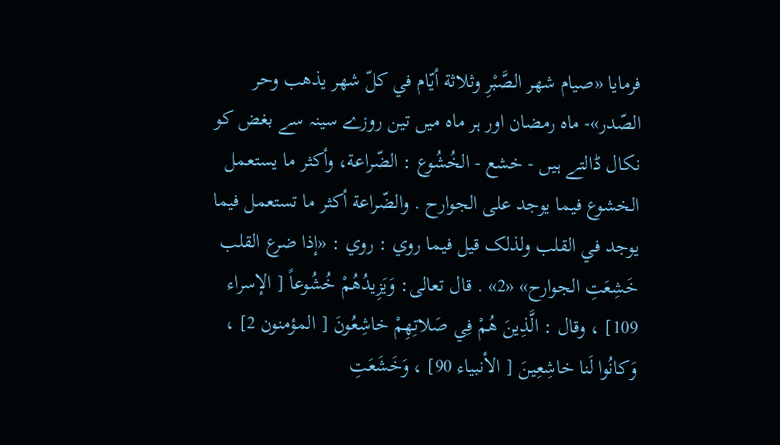فرمایا «صيام شهر الصَّبْرِ وثلاثة أيّام في كلّ شهر يذهب وحر الصّدر»- ماه رمضان اور ہر ماہ میں تین روزے سینہ سے بغض کو نکال ڈالتے ہیں - خشع - الخُشُوع : الضّراعة، وأكثر ما يستعمل الخشوع فيما يوجد علی الجوارح . والضّراعة أكثر ما تستعمل فيما يوجد في القلب ولذلک قيل فيما روي : روي : «إذا ضرع القلب خَشِعَتِ الجوارح» «2» . قال تعالی: وَيَزِيدُهُمْ خُشُوعاً [ الإسراء 109] ، وقال : الَّذِينَ هُمْ فِي صَلاتِهِمْ خاشِعُونَ [ المؤمنون 2] ، وَكانُوا لَنا خاشِعِينَ [ الأنبیاء 90] ، وَخَشَعَتِ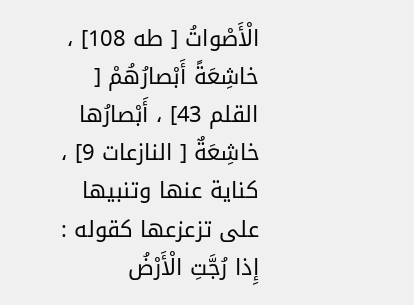الْأَصْواتُ [ طه 108] ، خاشِعَةً أَبْصارُهُمْ [ القلم 43] ، أَبْصارُها خاشِعَةٌ [ النازعات 9] ، كناية عنها وتنبيها علی تزعزعها کقوله : إِذا رُجَّتِ الْأَرْضُ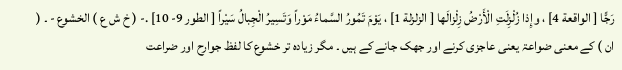رَجًّا [ الواقعة 4] ، وإِذا زُلْزِلَتِ الْأَرْضُ زِلْزالَها [ الزلزلة 1] ، يَوْمَ تَمُورُ السَّماءُ مَوْراً وَتَسِيرُ الْجِبالُ سَيْراً [ الطور 9- 10] .- ( خ ش ع ) الخشوع - ۔ ( ان ) کے معنی ضواعۃ یعنی عاجزی کرنے اور جھک جانے کے ہیں ۔ مگر زیادہ تر خشوع کا لفظ جوارح اور ضراعت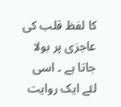کا لفظ قلب کی عاجزی پر بولا جاتا ہے ۔ اسی لئے ایک روایت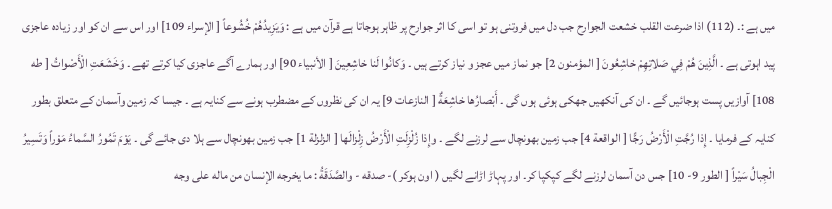میں ہے :۔ (112) اذا ضرعت القلب خشعت الجوارح جب دل میں فروتنی ہو تو اسی کا اثر جوارح پر ظاہر ہوجاتا ہے قرآن میں ہے : وَيَزِيدُهُمْ خُشُوعاً [ الإسراء 109] اور اس سے ان کو اور زیادہ عاجزی پید اہوتی ہے ۔ الَّذِينَ هُمْ فِي صَلاتِهِمْ خاشِعُونَ [ المؤمنون 2] جو نماز میں عجز و نیاز کرتے ہیں ۔ وَكانُوا لَنا خاشِعِينَ [ الأنبیاء 90] اور ہمارے آگے عاجزی کیا کرتے تھے ۔ وَخَشَعَتِ الْأَصْواتُ [ طه 108] آوازیں پست ہوجائیں گے ۔ ان کی آنکھیں جھکی ہوئی ہوں گی ۔ أَبْصارُها خاشِعَةٌ [ النازعات 9] یہ ان کی نظروں کے مضطرب ہونے سے کنایہ ہے ۔ جیسا کہ زمین وآسمان کے متعلق بطور کنایہ کے فرمایا ۔ إِذا رُجَّتِ الْأَرْضُ رَجًّا [ الواقعة 4] جب زمین بھونچال سے لرزنے لگے ۔ وإِذا زُلْزِلَتِ الْأَرْضُ زِلْزالَها [ الزلزلة 1] جب زمین بھونچال سے ہلا دی جائے گی ۔ يَوْمَ تَمُورُ السَّماءُ مَوْراً وَتَسِيرُ الْجِبالُ سَيْراً [ الطور 9- 10] جس دن آسمان لرزنے لگے کپکپا کر۔ اور پہاڑ اڑانے لگیں ( اون ہوکر )- صدقه - والصَّدَقَةُ : ما يخرجه الإنسان من ماله علی وجه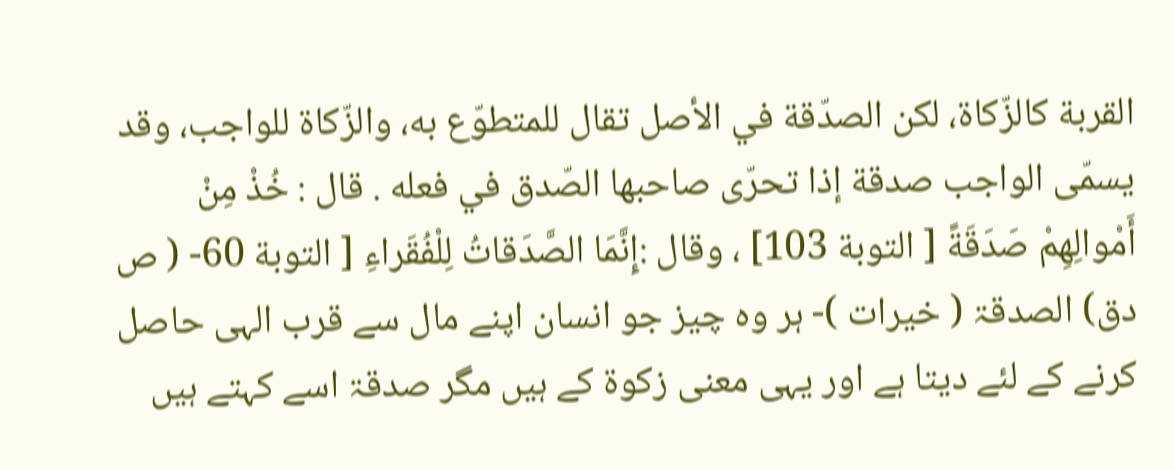القربة کالزّكاة، لکن الصدّقة في الأصل تقال للمتطوّع به، والزّكاة للواجب، وقد يسمّى الواجب صدقة إذا تحرّى صاحبها الصّدق في فعله . قال : خُذْ مِنْ أَمْوالِهِمْ صَدَقَةً [ التوبة 103] ، وقال :إِنَّمَا الصَّدَقاتُ لِلْفُقَراءِ [ التوبة 60- ( ص دق) الصدقۃ ( خیرات )- ہر وہ چیز جو انسان اپنے مال سے قرب الہی حاصل کرنے کے لئے دیتا ہے اور یہی معنی زکوۃ کے ہیں مگر صدقۃ اسے کہتے ہیں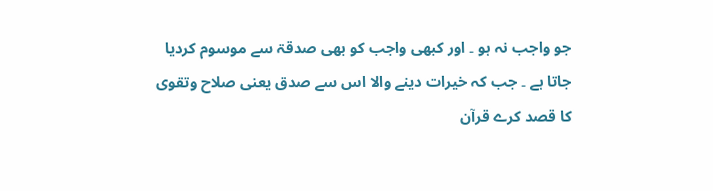جو واجب نہ ہو ۔ اور کبھی واجب کو بھی صدقۃ سے موسوم کردیا جاتا ہے ۔ جب کہ خیرات دینے والا اس سے صدق یعنی صلاح وتقوی کا قصد کرے قرآن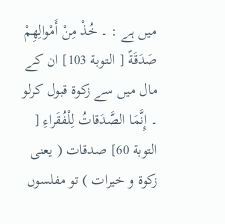میں ہے : ۔ خُذْ مِنْ أَمْوالِهِمْ صَدَقَةً [ التوبة 103] ان کے مال میں سے زکوۃ قبول کرلو ۔ إِنَّمَا الصَّدَقاتُ لِلْفُقَراءِ [ التوبة 60] صدقات ( یعنی زکوۃ و خیرات ) تو مفلسوں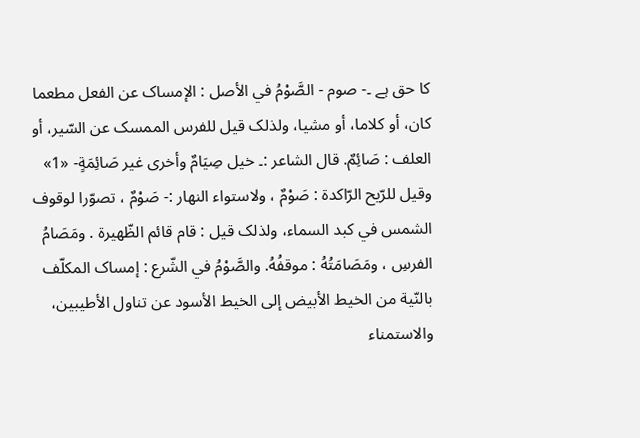کا حق ہے ۔- صوم - الصَّوْمُ في الأصل : الإمساک عن الفعل مطعما کان، أو کلاما، أو مشیا، ولذلک قيل للفرس الممسک عن السّير، أو العلف : صَائِمٌ. قال الشاعر :۔ خيل صِيَامٌ وأخری غير صَائِمَةٍ- «1» وقیل للرّيح الرّاكدة : صَوْمٌ ، ولاستواء النهار :- صَوْمٌ ، تصوّرا لوقوف الشمس في كبد السماء، ولذلک قيل : قام قائم الظّهيرة . ومَصَامُ الفرسِ ، ومَصَامَتُهُ : موقفُهُ. والصَّوْمُ في الشّرع : إمساک المکلّف بالنّية من الخیط الأبيض إلى الخیط الأسود عن تناول الأطيبين، والاستمناء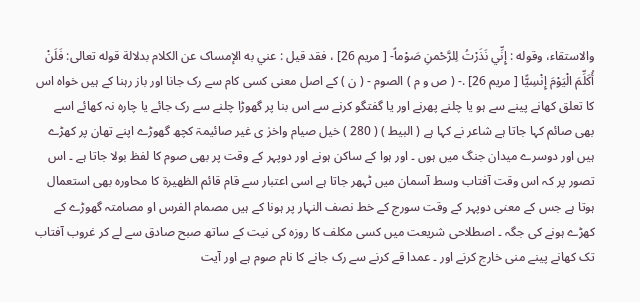والاستقاء، وقوله : إِنِّي نَذَرْتُ لِلرَّحْمنِ صَوْماً- [ مریم 26] ، فقد قيل : عني به الإمساک عن الکلام بدلالة قوله تعالی: فَلَنْ أُكَلِّمَ الْيَوْمَ إِنْسِيًّا [ مریم 26] .- ( ص و م ) الصوم - ( ن ) کے اصل معنی کسی کام سے رک جانا اور باز رہنا کے ہیں خواہ اس کا تعلق کھانے پینے سے ہو یا چلنے پھرنے اور یا گفتگو کرنے سے اس بنا پر گھوڑا چلنے سے رک جائے یا چارہ نہ کھائے اسے بھی صائم کہا جاتا ہے شاعر نے کہا ہے ( البیط ) ( 280 ) خیل صیام واخرٰ ی غیر صائیمۃ کچھ گھوڑے اپنے تھان پر کھڑے ہیں اور دوسرے میدان جنگ میں ہوں ۔ اور ہوا کے ساکن ہونے اور دوپہر کے وقت پر بھی صوم کا لفظ بولا جاتا ہے ۔ اس تصور پر کہ اس وقت آفتاب وسط آسمان میں ٹہھر جاتا ہے اسی اعتبار سے قام قائم الظھیرۃ کا محاورہ بھی استعمال ہوتا ہے جس کے معنی دوپہر کے وقت سورج کے خط نصف النہار پر ہونا کے ہیں مصمام الفرس او مصامتہ گھوڑے کے کھڑے ہونے کی جگہ ۔ اصطلاحی شریعت میں کسی مکلف کا روزہ کی نیت کے ساتھ صبح صادق سے لے کر غروب آفتاب تک کھانے پینے منی خارج کرنے اور ۔ عمدا قے کرنے سے رک جانے کا نام صوم ہے اور آیت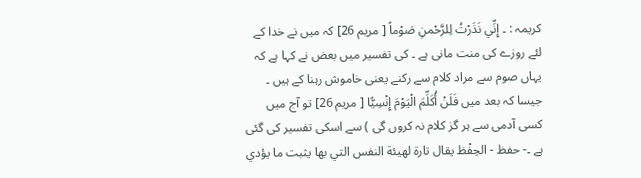کریمہ : ۔ إِنِّي نَذَرْتُ لِلرَّحْمنِ صَوْماً [ مریم 26] کہ میں نے خدا کے لئے روزے کی منت مانی ہے ۔ کی تفسیر میں بعض نے کہا ہے کہ یہاں صوم سے مراد کلام سے رکنے یعنی خاموش رہنا کے ہیں ۔ جیسا کہ بعد میں فَلَنْ أُكَلِّمَ الْيَوْمَ إِنْسِيًّا [ مریم 26] تو آج میں کسی آدمی سے ہر گز کلام نہ کروں گی ) سے اسکی تفسیر کی گئی ہے ۔- حفظ - الحِفْظ يقال تارة لهيئة النفس التي بها يثبت ما يؤدي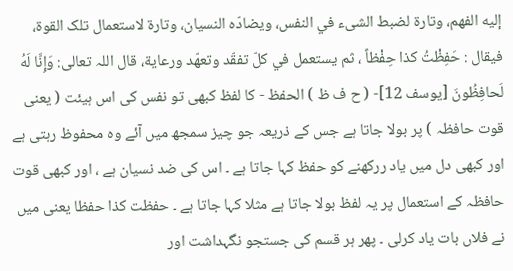إليه الفهم، وتارة لضبط الشیء في النفس، ويضادّه النسیان، وتارة لاستعمال تلک القوة، فيقال : حَفِظْتُ كذا حِفْظاً ، ثم يستعمل في كلّ تفقّد وتعهّد ورعاية، قال اللہ تعالی: وَإِنَّا لَهُ لَحافِظُونَ [يوسف 12]- ( ح ف ظ ) الحفظ - کا لفظ کبھی تو نفس کی اس ہیئت ( یعنی قوت حافظہ ) پر بولا جاتا ہے جس کے ذریعہ جو چیز سمجھ میں آئے وہ محفوظ رہتی ہے اور کبھی دل میں یاد ررکھنے کو حفظ کہا جاتا ہے ۔ اس کی ضد نسیان ہے ، اور کبھی قوت حافظہ کے استعمال پر یہ لفظ بولا جاتا ہے مثلا کہا جاتا ہے ۔ حفظت کذا حفظا یعنی میں نے فلاں بات یاد کرلی ۔ پھر ہر قسم کی جستجو نگہداشت اور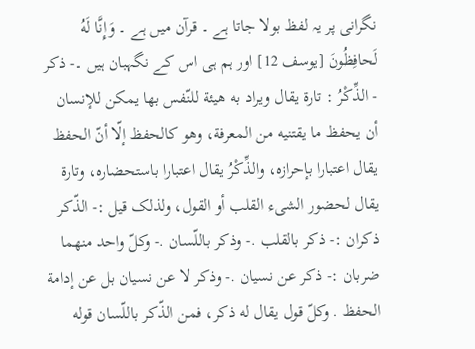نگرانی پر یہ لفظ بولا جاتا ہے ۔ قرآن میں ہے ۔ وَإِنَّا لَهُ لَحافِظُونَ [يوسف 12] اور ہم ہی اس کے نگہبان ہیں ۔- ذكر - الذِّكْرُ : تارة يقال ويراد به هيئة للنّفس بها يمكن للإنسان أن يحفظ ما يقتنيه من المعرفة، وهو کالحفظ إلّا أنّ الحفظ يقال اعتبارا بإحرازه، والذِّكْرُ يقال اعتبارا باستحضاره، وتارة يقال لحضور الشیء القلب أو القول، ولذلک قيل :- الذّكر ذکران :- ذكر بالقلب .- وذکر باللّسان .- وكلّ واحد منهما ضربان :- ذكر عن نسیان .- وذکر لا عن نسیان بل عن إدامة الحفظ . وكلّ قول يقال له ذكر، فمن الذّكر باللّسان قوله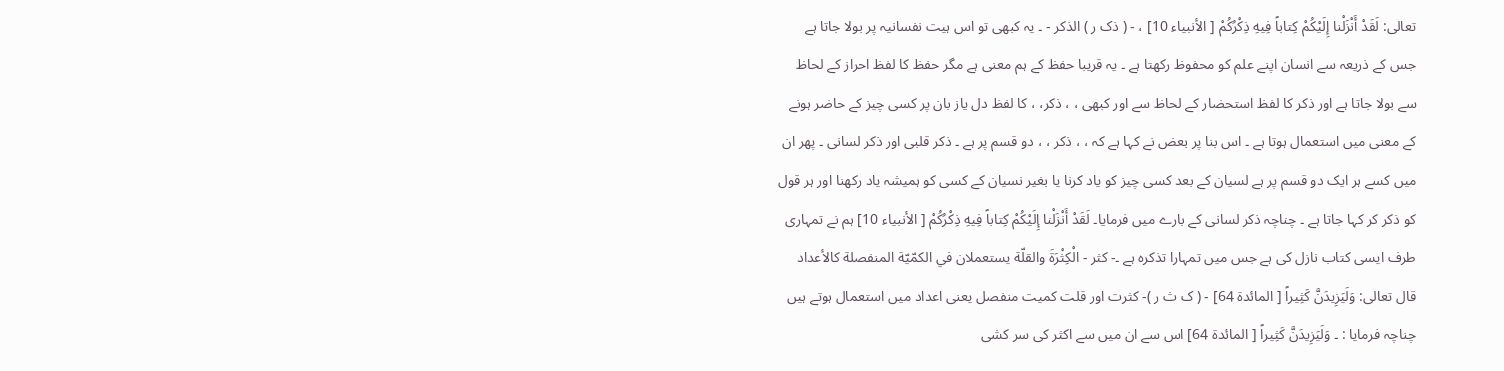تعالی: لَقَدْ أَنْزَلْنا إِلَيْكُمْ كِتاباً فِيهِ ذِكْرُكُمْ [ الأنبیاء 10] ، - ( ذک ر ) الذکر - ۔ یہ کبھی تو اس ہیت نفسانیہ پر بولا جاتا ہے جس کے ذریعہ سے انسان اپنے علم کو محفوظ رکھتا ہے ۔ یہ قریبا حفظ کے ہم معنی ہے مگر حفظ کا لفظ احراز کے لحاظ سے بولا جاتا ہے اور ذکر کا لفظ استحضار کے لحاظ سے اور کبھی ، ، ذکر، ، کا لفظ دل یاز بان پر کسی چیز کے حاضر ہونے کے معنی میں استعمال ہوتا ہے ۔ اس بنا پر بعض نے کہا ہے کہ ، ، ذکر ، ، دو قسم پر ہے ۔ ذکر قلبی اور ذکر لسانی ۔ پھر ان میں کسے ہر ایک دو قسم پر ہے لسیان کے بعد کسی چیز کو یاد کرنا یا بغیر نسیان کے کسی کو ہمیشہ یاد رکھنا اور ہر قول کو ذکر کر کہا جاتا ہے ۔ چناچہ ذکر لسانی کے بارے میں فرمایا۔ لَقَدْ أَنْزَلْنا إِلَيْكُمْ كِتاباً فِيهِ ذِكْرُكُمْ [ الأنبیاء 10] ہم نے تمہاری طرف ایسی کتاب نازل کی ہے جس میں تمہارا تذکرہ ہے ۔- كثر - الْكِثْرَةَ والقلّة يستعملان في الكمّيّة المنفصلة كالأعداد قال تعالی: وَلَيَزِيدَنَّ كَثِيراً [ المائدة 64] - ( ک ث ر )- کثرت اور قلت کمیت منفصل یعنی اعداد میں استعمال ہوتے ہیں چناچہ فرمایا : ۔ وَلَيَزِيدَنَّ كَثِيراً [ المائدة 64] اس سے ان میں سے اکثر کی سر کشی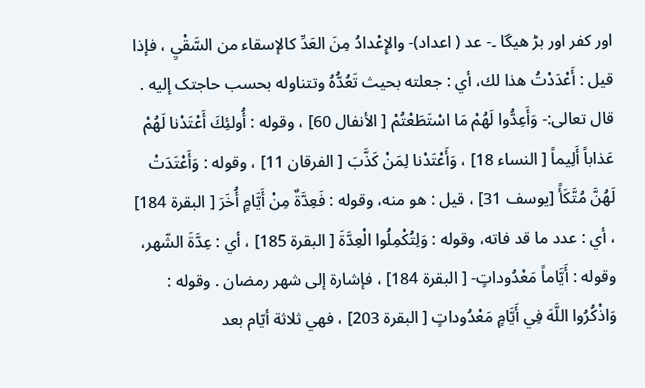اور کفر اور بڑ ھیگا ۔- عد ( اعداد)- والإِعْدادُ مِنَ العَدِّ كالإسقاء من السَّقْيِ ، فإذا قيل : أَعْدَدْتُ هذا لك، أي : جعلته بحیث تَعُدُّهُ وتتناوله بحسب حاجتک إليه . قال تعالی:- وَأَعِدُّوا لَهُمْ مَا اسْتَطَعْتُمْ [ الأنفال 60] ، وقوله : أُولئِكَ أَعْتَدْنا لَهُمْ عَذاباً أَلِيماً [ النساء 18] ، وَأَعْتَدْنا لِمَنْ كَذَّبَ [ الفرقان 11] ، وقوله : وَأَعْتَدَتْ لَهُنَّ مُتَّكَأً [يوسف 31] ، قيل : هو منه، وقوله : فَعِدَّةٌ مِنْ أَيَّامٍ أُخَرَ [ البقرة 184] ، أي : عدد ما قد فاته، وقوله : وَلِتُكْمِلُوا الْعِدَّةَ [ البقرة 185] ، أي : عِدَّةَ الشّهر، وقوله : أَيَّاماً مَعْدُوداتٍ- [ البقرة 184] ، فإشارة إلى شهر رمضان . وقوله : وَاذْكُرُوا اللَّهَ فِي أَيَّامٍ مَعْدُوداتٍ [ البقرة 203] ، فهي ثلاثة أيّام بعد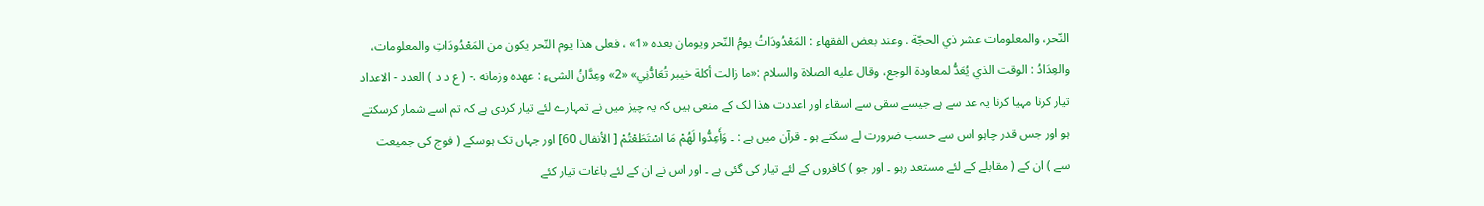النّحر، والمعلومات عشر ذي الحجّة . وعند بعض الفقهاء : المَعْدُودَاتُ يومُ النّحر ويومان بعده «1» ، فعلی هذا يوم النّحر يكون من المَعْدُودَاتِ والمعلومات، والعِدَادُ : الوقت الذي يُعَدُّ لمعاودة الوجع، وقال عليه الصلاة والسلام :«ما زالت أكلة خيبر تُعَادُّنِي» «2» وعِدَّانُ الشیءِ : عهده وزمانه .- ( ع د د ) العدد - الاعداد تیار کرنا مہیا کرنا یہ عد سے ہے جیسے سقی سے اسقاء اور اعددت ھذا لک کے منعی ہیں کہ یہ چیز میں نے تمہارے لئے تیار کردی ہے کہ تم اسے شمار کرسکتے ہو اور جس قدر چاہو اس سے حسب ضرورت لے سکتے ہو ۔ قرآن میں ہے : ۔ وَأَعِدُّوا لَهُمْ مَا اسْتَطَعْتُمْ [ الأنفال 60] اور جہاں تک ہوسکے ( فوج کی جمیعت سے ) ان کے ( مقابلے کے لئے مستعد رہو ۔ اور جو ) کافروں کے لئے تیار کی گئی ہے ۔ اور اس نے ان کے لئے باغات تیار کئے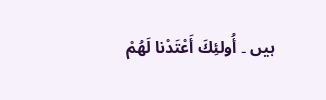ہیں ۔ أُولئِكَ أَعْتَدْنا لَهُمْ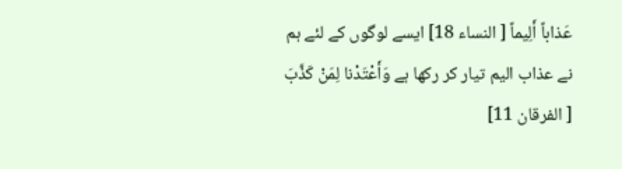عَذاباً أَلِيماً [ النساء 18] ایسے لوگوں کے لئے ہم نے عذاب الیم تیار کر رکھا ہے وَأَعْتَدْنا لِمَنْ كَذَّبَ [ الفرقان 11]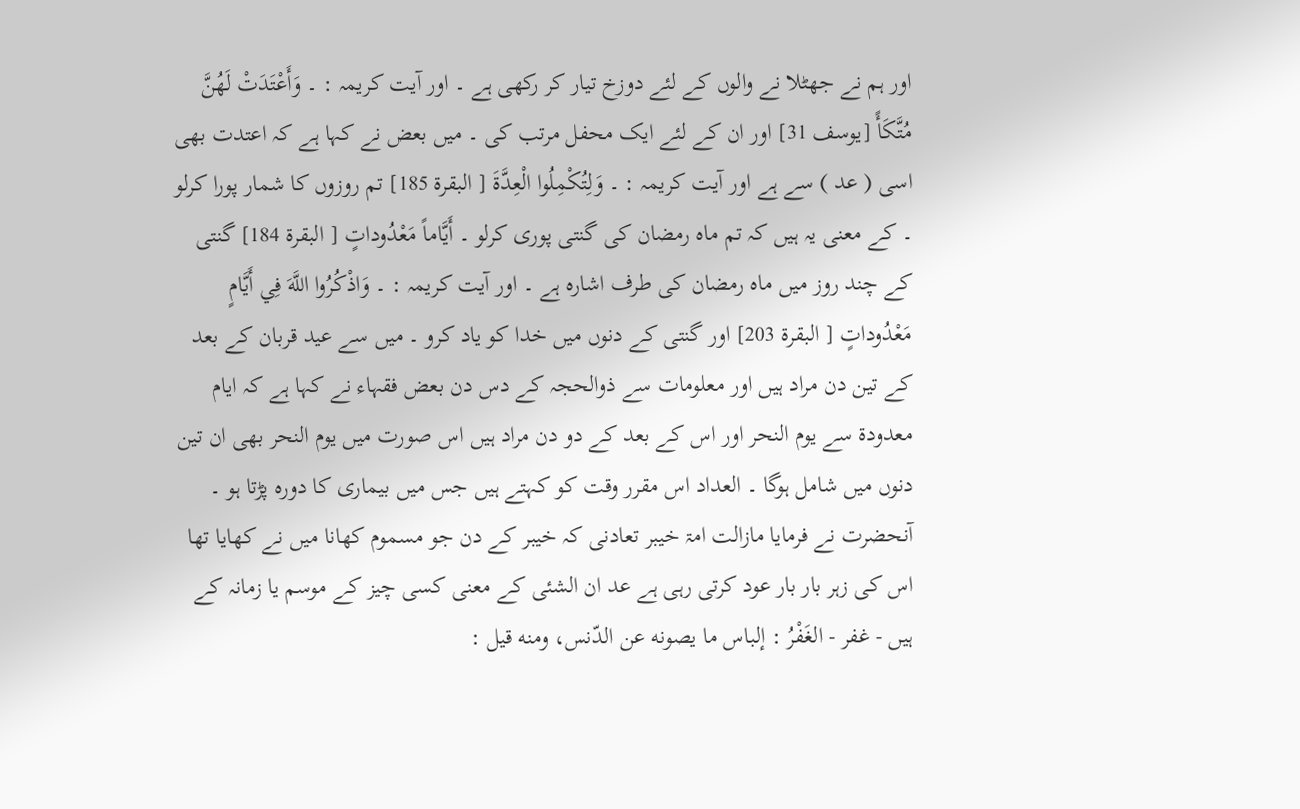اور ہم نے جھٹلا نے والوں کے لئے دوزخ تیار کر رکھی ہے ۔ اور آیت کریمہ : ۔ وَأَعْتَدَتْ لَهُنَّ مُتَّكَأً [يوسف 31] اور ان کے لئے ایک محفل مرتب کی ۔ میں بعض نے کہا ہے کہ اعتدت بھی اسی ( عد ) سے ہے اور آیت کریمہ : ۔ وَلِتُكْمِلُوا الْعِدَّةَ [ البقرة 185] تم روزوں کا شمار پورا کرلو ۔ کے معنی یہ ہیں کہ تم ماہ رمضان کی گنتی پوری کرلو ۔ أَيَّاماً مَعْدُوداتٍ [ البقرة 184] گنتی کے چند روز میں ماہ رمضان کی طرف اشارہ ہے ۔ اور آیت کریمہ : ۔ وَاذْكُرُوا اللَّهَ فِي أَيَّامٍ مَعْدُوداتٍ [ البقرة 203] اور گنتی کے دنوں میں خدا کو یاد کرو ۔ میں سے عید قربان کے بعد کے تین دن مراد ہیں اور معلومات سے ذوالحجہ کے دس دن بعض فقہاء نے کہا ہے کہ ایام معدودۃ سے یوم النحر اور اس کے بعد کے دو دن مراد ہیں اس صورت میں یوم النحر بھی ان تین دنوں میں شامل ہوگا ۔ العداد اس مقرر وقت کو کہتے ہیں جس میں بیماری کا دورہ پڑتا ہو ۔ آنحضرت نے فرمایا مازالت امۃ خیبر تعادنی کہ خیبر کے دن جو مسموم کھانا میں نے کھایا تھا اس کی زہر بار بار عود کرتی رہی ہے عد ان الشئی کے معنی کسی چیز کے موسم یا زمانہ کے ہیں - غفر - الغَفْرُ : إلباس ما يصونه عن الدّنس، ومنه قيل :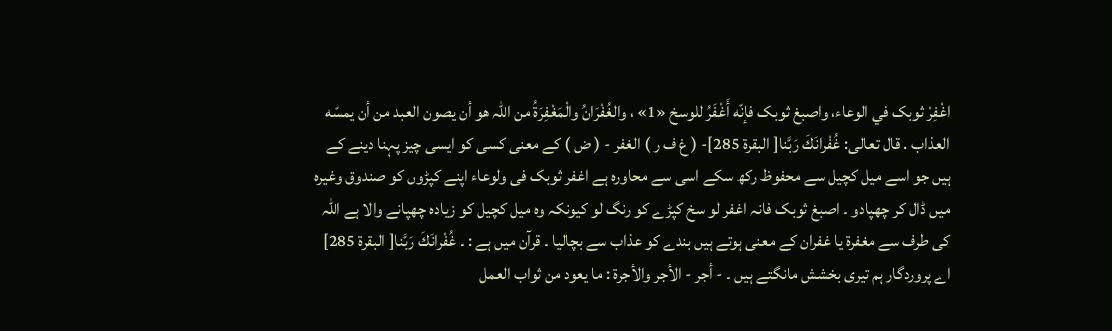اغْفِرْ ثوبک في الوعاء، واصبغ ثوبک فإنّه أَغْفَرُ للوسخ «1» ، والغُفْرَانُ والْمَغْفِرَةُ من اللہ هو أن يصون العبد من أن يمسّه العذاب . قال تعالی: غُفْرانَكَ رَبَّنا[ البقرة 285]- ( غ ف ر ) الغفر - ( ض ) کے معنی کسی کو ایسی چیز پہنا دینے کے ہیں جو اسے میل کچیل سے محفوظ رکھ سکے اسی سے محاورہ ہے اغفر ثوبک فی ولوعاء اپنے کپڑوں کو صندوق وغیرہ میں ڈال کر چھپادو ۔ اصبغ ثوبک فانہ اغفر لو سخ کپڑے کو رنگ لو کیونکہ وہ میل کچیل کو زیادہ چھپانے والا ہے اللہ کی طرف سے مغفرۃ یا غفران کے معنی ہوتے ہیں بندے کو عذاب سے بچالیا ۔ قرآن میں ہے : ۔ غُفْرانَكَ رَبَّنا[ البقرة 285] اے پروردگار ہم تیری بخشش مانگتے ہیں ۔ - أجر - الأجر والأجرة : ما يعود من ثواب العمل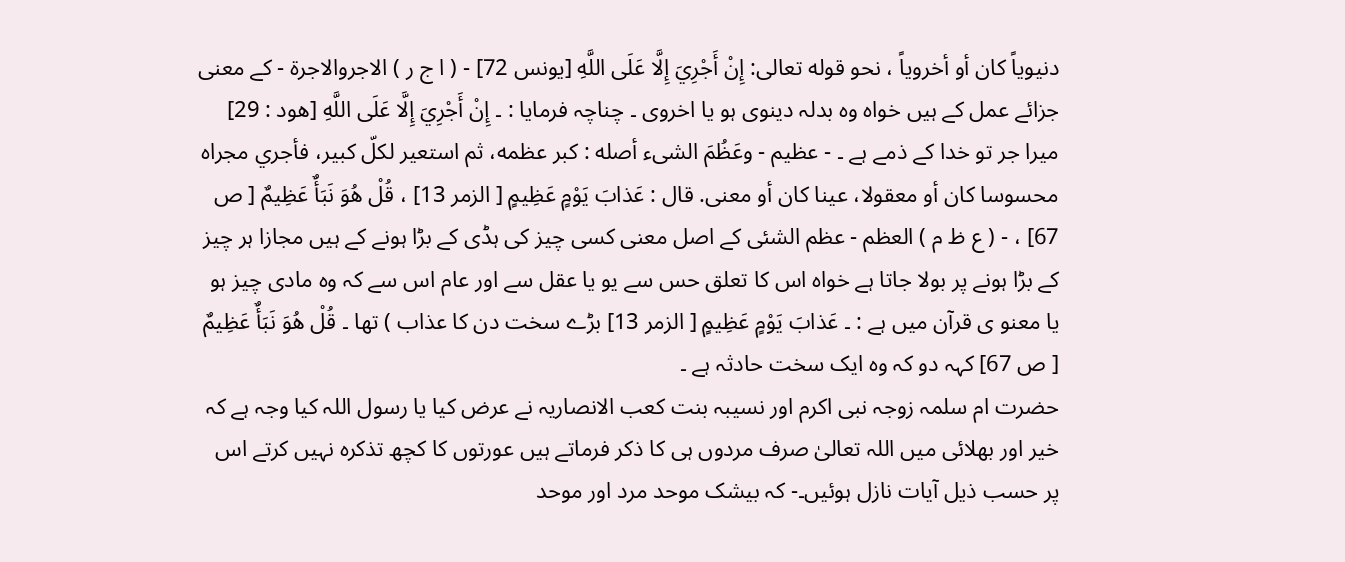دنیویاً کان أو أخرویاً ، نحو قوله تعالی: إِنْ أَجْرِيَ إِلَّا عَلَى اللَّهِ [يونس 72] - ( ا ج ر ) الاجروالاجرۃ - کے معنی جزائے عمل کے ہیں خواہ وہ بدلہ دینوی ہو یا اخروی ۔ چناچہ فرمایا : ۔ إِنْ أَجْرِيَ إِلَّا عَلَى اللَّهِ [هود : 29] میرا جر تو خدا کے ذمے ہے ۔ - عظیم - وعَظُمَ الشیء أصله : كبر عظمه، ثم استعیر لكلّ كبير، فأجري مجراه محسوسا کان أو معقولا، عينا کان أو معنی. قال : عَذابَ يَوْمٍ عَظِيمٍ [ الزمر 13] ، قُلْ هُوَ نَبَأٌ عَظِيمٌ [ ص 67] ، - ( ع ظ م ) العظم - عظم الشئی کے اصل معنی کسی چیز کی ہڈی کے بڑا ہونے کے ہیں مجازا ہر چیز کے بڑا ہونے پر بولا جاتا ہے خواہ اس کا تعلق حس سے یو یا عقل سے اور عام اس سے کہ وہ مادی چیز ہو یا معنو ی قرآن میں ہے : ۔ عَذابَ يَوْمٍ عَظِيمٍ [ الزمر 13] بڑے سخت دن کا عذاب ) تھا ۔ قُلْ هُوَ نَبَأٌ عَظِيمٌ [ ص 67] کہہ دو کہ وہ ایک سخت حادثہ ہے ۔
حضرت ام سلمہ زوجہ نبی اکرم اور نسیبہ بنت کعب الانصاریہ نے عرض کیا یا رسول اللہ کیا وجہ ہے کہ خیر اور بھلائی میں اللہ تعالیٰ صرف مردوں ہی کا ذکر فرماتے ہیں عورتوں کا کچھ تذکرہ نہیں کرتے اس پر حسب ذیل آیات نازل ہوئیں۔- کہ بیشک موحد مرد اور موحد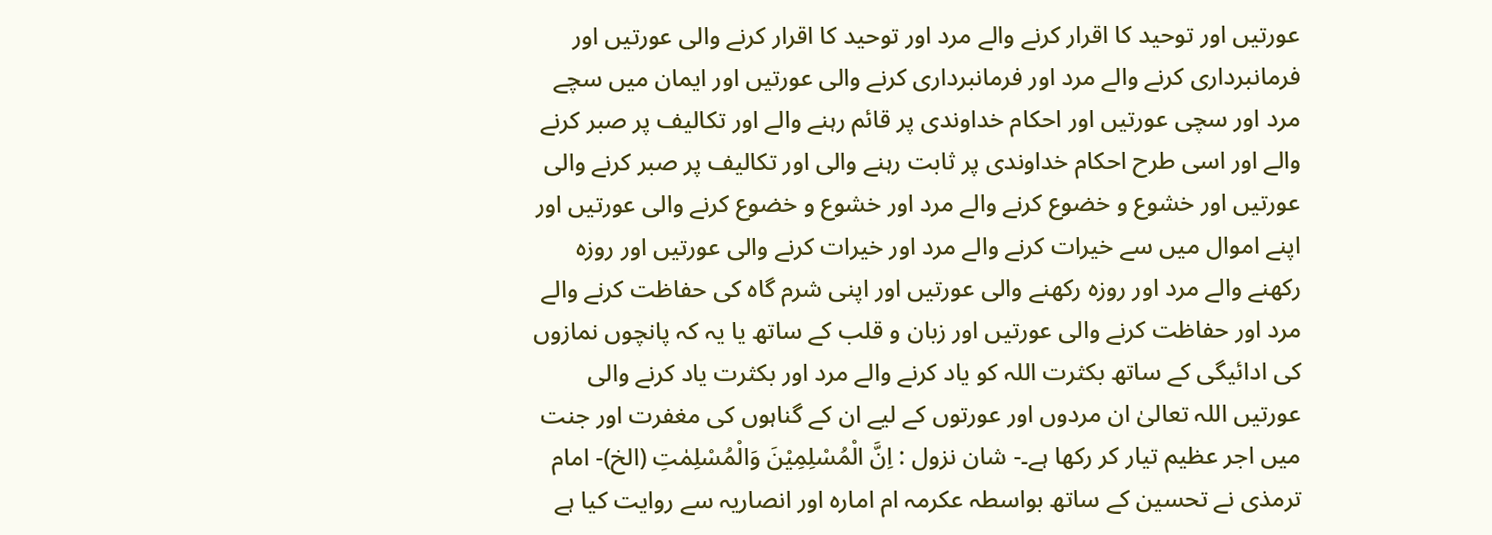عورتیں اور توحید کا اقرار کرنے والے مرد اور توحید کا اقرار کرنے والی عورتیں اور فرمانبرداری کرنے والے مرد اور فرمانبرداری کرنے والی عورتیں اور ایمان میں سچے مرد اور سچی عورتیں اور احکام خداوندی پر قائم رہنے والے اور تکالیف پر صبر کرنے والے اور اسی طرح احکام خداوندی پر ثابت رہنے والی اور تکالیف پر صبر کرنے والی عورتیں اور خشوع و خضوع کرنے والے مرد اور خشوع و خضوع کرنے والی عورتیں اور اپنے اموال میں سے خیرات کرنے والے مرد اور خیرات کرنے والی عورتیں اور روزہ رکھنے والے مرد اور روزہ رکھنے والی عورتیں اور اپنی شرم گاہ کی حفاظت کرنے والے مرد اور حفاظت کرنے والی عورتیں اور زبان و قلب کے ساتھ یا یہ کہ پانچوں نمازوں کی ادائیگی کے ساتھ بکثرت اللہ کو یاد کرنے والے مرد اور بکثرت یاد کرنے والی عورتیں اللہ تعالیٰ ان مردوں اور عورتوں کے لیے ان کے گناہوں کی مغفرت اور جنت میں اجر عظیم تیار کر رکھا ہے۔- شان نزول : اِنَّ الْمُسْلِمِيْنَ وَالْمُسْلِمٰتِ (الخ)- امام ترمذی نے تحسین کے ساتھ بواسطہ عکرمہ ام امارہ اور انصاریہ سے روایت کیا ہے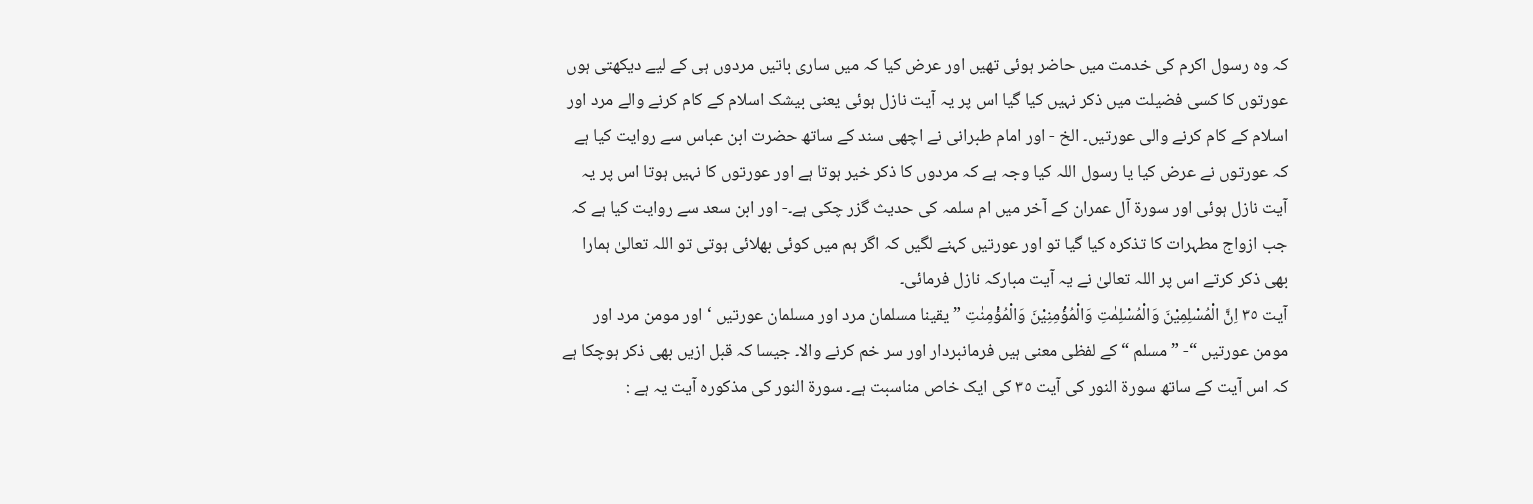کہ وہ رسول اکرم کی خدمت میں حاضر ہوئی تھیں اور عرض کیا کہ میں ساری باتیں مردوں ہی کے لیے دیکھتی ہوں عورتوں کا کسی فضیلت میں ذکر نہیں کیا گیا اس پر یہ آیت نازل ہوئی یعنی بیشک اسلام کے کام کرنے والے مرد اور اسلام کے کام کرنے والی عورتیں۔ الخ - اور امام طبرانی نے اچھی سند کے ساتھ حضرت ابن عباس سے روایت کیا ہے کہ عورتوں نے عرض کیا یا رسول اللہ کیا وجہ ہے کہ مردوں کا ذکر خیر ہوتا ہے اور عورتوں کا نہیں ہوتا اس پر یہ آیت نازل ہوئی اور سورة آل عمران کے آخر میں ام سلمہ کی حدیث گزر چکی ہے۔- اور ابن سعد سے روایت کیا ہے کہ جب ازواج مطہرات کا تذکرہ کیا گیا تو اور عورتیں کہنے لگیں کہ اگر ہم میں کوئی بھلائی ہوتی تو اللہ تعالیٰ ہمارا بھی ذکر کرتے اس پر اللہ تعالیٰ نے یہ آیت مبارکہ نازل فرمائی۔
آیت ٣٥ اِنَّ الْمُسْلِمِیْنَ وَالْمُسْلِمٰتِ وَالْمُؤْمِنِیْنَ وَالْمُؤْمِنٰتِ ” یقینا مسلمان مرد اور مسلمان عورتیں ‘ اور مومن مرد اور مومن عورتیں “- ” مسلم “ کے لفظی معنی ہیں فرمانبردار اور سر خم کرنے والا۔ جیسا کہ قبل ازیں بھی ذکر ہوچکا ہے کہ اس آیت کے ساتھ سورة النور کی آیت ٣٥ کی ایک خاص مناسبت ہے۔ سورة النور کی مذکورہ آیت یہ ہے :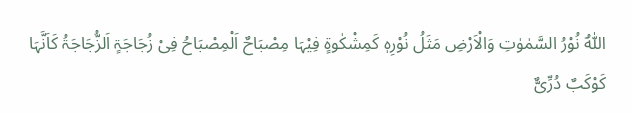اَللّٰہُ نُوْرُ السَّمٰوٰتِ وَالْاَرْضِ مَثَلُ نُوْرِہٖ کَمِشْکٰوۃٍ فِیْہَا مِصْبَاحٌ اَلْمِصْبَاحُ فِیْ زُجَاجَۃٍ اَلزُّجَاجَۃُ کَاَنَّہَا کَوْکَبٌ دُرِّیٌّ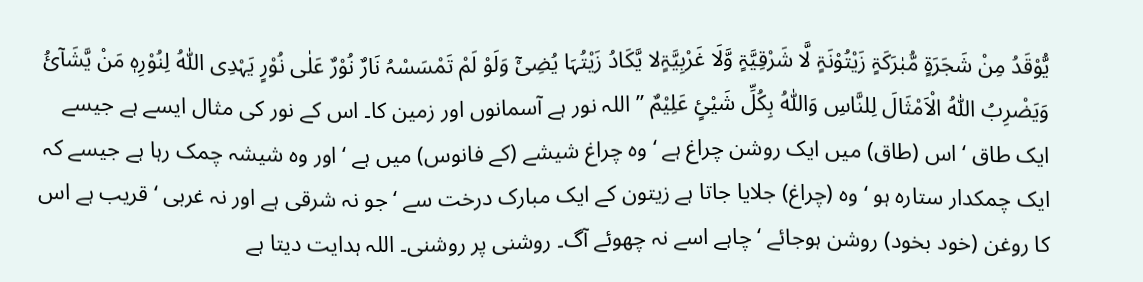یُّوْقَدُ مِنْ شَجَرَۃٍ مُّبٰرَکَۃٍ زَیْتُوْنَۃٍ لَّا شَرْقِیَّۃٍ وَّلَا غَرْبِیَّۃٍلا یَّکَادُ زَیْتُہَا یُضِیْٓ وَلَوْ لَمْ تَمْسَسْہُ نَارٌ نُوْرٌ عَلٰی نُوْرٍ یَہْدِی اللّٰہُ لِنُوْرِہٖ مَنْ یَّشَآئُ وَیَضْرِبُ اللّٰہُ الْاَمْثَالَ لِلنَّاسِ وَاللّٰہُ بِکُلِّ شَیْئٍ عَلِیْمٌ ” اللہ نور ہے آسمانوں اور زمین کا۔ اس کے نور کی مثال ایسے ہے جیسے ایک طاق ‘ اس (طاق) میں ایک روشن چراغ ہے ‘ وہ چراغ شیشے (کے فانوس) میں ہے ‘ اور وہ شیشہ چمک رہا ہے جیسے کہ ایک چمکدار ستارہ ہو ‘ وہ (چراغ) جلایا جاتا ہے زیتون کے ایک مبارک درخت سے ‘ جو نہ شرقی ہے اور نہ غربی ‘ قریب ہے اس کا روغن (خود بخود) روشن ہوجائے ‘ چاہے اسے نہ چھوئے آگ۔ روشنی پر روشنی۔ اللہ ہدایت دیتا ہے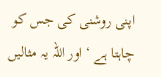اپنی روشنی کی جس کو چاہتا ہے ‘ اور اللہ یہ مثالیں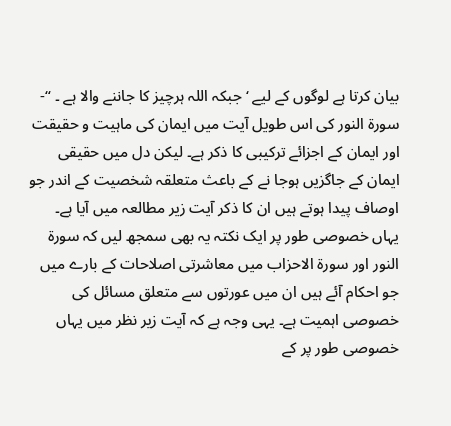بیان کرتا ہے لوگوں کے لیے ‘ جبکہ اللہ ہرچیز کا جاننے والا ہے ۔ “- سورة النور کی اس طویل آیت میں ایمان کی ماہیت و حقیقت اور ایمان کے اجزائے ترکیبی کا ذکر ہے۔ لیکن دل میں حقیقی ایمان کے جاگزیں ہوجا نے کے باعث متعلقہ شخصیت کے اندر جو اوصاف پیدا ہوتے ہیں ان کا ذکر آیت زیر مطالعہ میں آیا ہے۔ یہاں خصوصی طور پر ایک نکتہ یہ بھی سمجھ لیں کہ سورة النور اور سورة الاحزاب میں معاشرتی اصلاحات کے بارے میں جو احکام آئے ہیں ان میں عورتوں سے متعلق مسائل کی خصوصی اہمیت ہے۔ یہی وجہ ہے کہ آیت زیر نظر میں یہاں خصوصی طور پر کے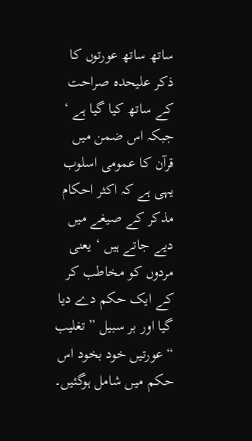ساتھ ساتھ عورتوں کا ذکر علیحدہ صراحت کے ساتھ کیا گیا ہے ‘ جبکہ اس ضمن میں قرآن کا عمومی اسلوب یہی ہے کہ اکثر احکام مذکر کے صیغے میں دیے جاتے ہیں ‘ یعنی مردوں کو مخاطب کر کے ایک حکم دے دیا گیا اور بر سبیل ” تغلیب “ عورتیں خود بخود اس حکم میں شامل ہوگئیں۔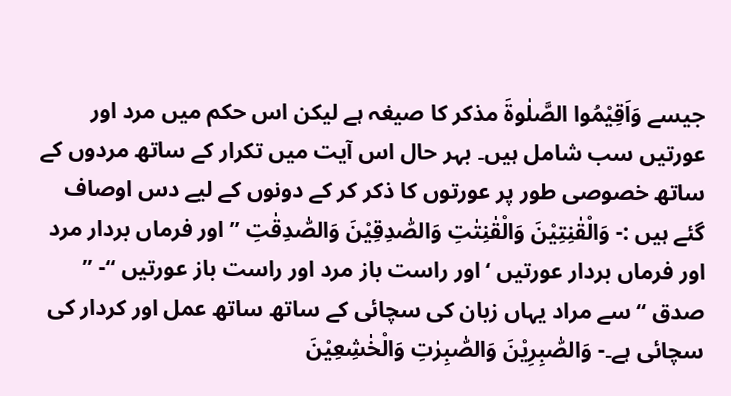جیسے وَاَقِیْمُوا الصَّلٰوۃَ مذکر کا صیغہ ہے لیکن اس حکم میں مرد اور عورتیں سب شامل ہیں۔ بہر حال اس آیت میں تکرار کے ساتھ مردوں کے ساتھ خصوصی طور پر عورتوں کا ذکر کر کے دونوں کے لیے دس اوصاف گئے ہیں :- وَالْقٰنِتِیْنَ وَالْقٰنِتٰتِ وَالصّٰدِقِیْنَ وَالصّٰدِقٰتِ ” اور فرماں بردار مرد اور فرماں بردار عورتیں ‘ اور راست باز مرد اور راست باز عورتیں “- ” صدق “ سے مراد یہاں زبان کی سچائی کے ساتھ ساتھ عمل اور کردار کی سچائی ہے۔- وَالصّٰبِرِیْنَ وَالصّٰبِرٰتِ وَالْخٰشِعِیْنَ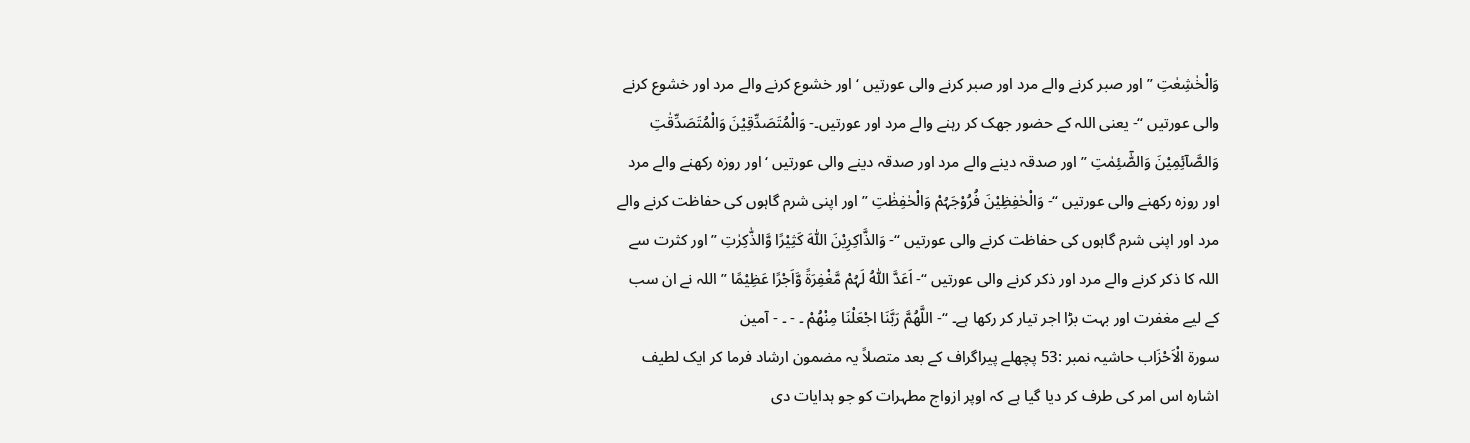وَالْخٰشِعٰتِ ” اور صبر کرنے والے مرد اور صبر کرنے والی عورتیں ‘ اور خشوع کرنے والے مرد اور خشوع کرنے والی عورتیں “- یعنی اللہ کے حضور جھک کر رہنے والے مرد اور عورتیں۔- وَالْمُتَصَدِّقِیْنَ وَالْمُتَصَدِّقٰتِ وَالصَّآئِمِیْنَ وَالصّٰٓئِمٰتِ ” اور صدقہ دینے والے مرد اور صدقہ دینے والی عورتیں ‘ اور روزہ رکھنے والے مرد اور روزہ رکھنے والی عورتیں “- وَالْحٰفِظِیْنَ فُرُوْجَہُمْ وَالْحٰفِظٰتِ ” اور اپنی شرم گاہوں کی حفاظت کرنے والے مرد اور اپنی شرم گاہوں کی حفاظت کرنے والی عورتیں “- وَالذَّاکِرِیْنَ اللّٰہَ کَثِیْرًا وَّالذّٰکِرٰتِ ” اور کثرت سے اللہ کا ذکر کرنے والے مرد اور ذکر کرنے والی عورتیں “- اَعَدَّ اللّٰہُ لَہُمْ مَّغْفِرَۃً وَّاَجْرًا عَظِیْمًا ” اللہ نے ان سب کے لیے مغفرت اور بہت بڑا اجر تیار کر رکھا ہے۔ “- اللَّھُمَّ رَبَّنَا اجْعَلْنَا مِنْھُمْ ۔ - ۔ - آمین
سورة الْاَحْزَاب حاشیہ نمبر :53 پچھلے پیراگراف کے بعد متصلاً یہ مضمون ارشاد فرما کر ایک لطیف اشارہ اس امر کی طرف کر دیا گیا ہے کہ اوپر ازواج مطہرات کو جو ہدایات دی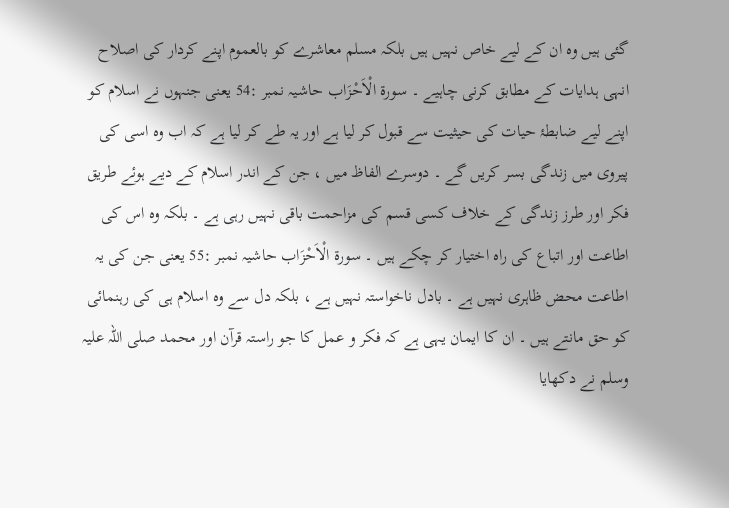گئی ہیں وہ ان کے لیے خاص نہیں ہیں بلکہ مسلم معاشرے کو بالعموم اپنے کردار کی اصلاح انہی ہدایات کے مطابق کرنی چاہیے ۔ سورة الْاَحْزَاب حاشیہ نمبر :54 یعنی جنہوں نے اسلام کو اپنے لیے ضابطۂ حیات کی حیثیت سے قبول کر لیا ہے اور یہ طے کر لیا ہے کہ اب وہ اسی کی پیروی میں زندگی بسر کریں گے ۔ دوسرے الفاظ میں ، جن کے اندر اسلام کے دیے ہوئے طریق فکر اور طرز زندگی کے خلاف کسی قسم کی مزاحمت باقی نہیں رہی ہے ۔ بلکہ وہ اس کی اطاعت اور اتباع کی راہ اختیار کر چکے ہیں ۔ سورة الْاَحْزَاب حاشیہ نمبر :55 یعنی جن کی یہ اطاعت محض ظاہری نہیں ہے ۔ بادل ناخواستہ نہیں ہے ، بلکہ دل سے وہ اسلام ہی کی رہنمائی کو حق مانتے ہیں ۔ ان کا ایمان یہی ہے کہ فکر و عمل کا جو راستہ قرآن اور محمد صلی اللہ علیہ وسلم نے دکھایا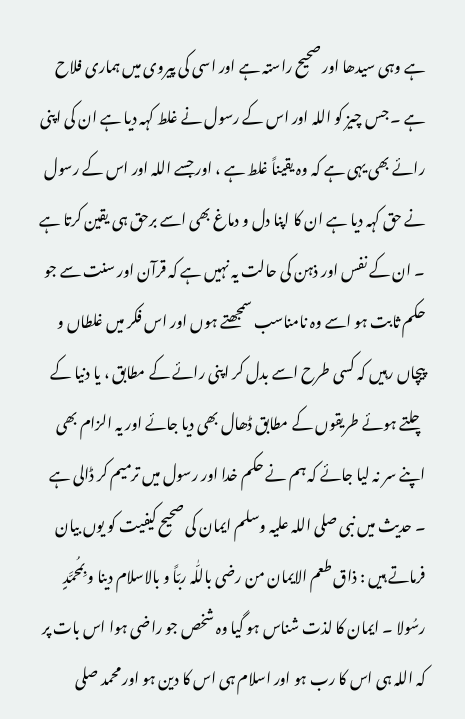ہے وہی سیدھا اور صحیح راستہ ہے اور اسی کی پیروی میں ہماری فلاح ہے ۔ جس چیز کو اللہ اور اس کے رسول نے غلط کہہ دیا ہے ان کی اپنی رائے بھی یہی ہے کہ وہ یقیناً غلط ہے ، اور جسے اللہ اور اس کے رسول نے حق کہہ دیا ہے ان کا اپنا دل و دماغ بھی اسے برحق ہی یقین کرتا ہے ۔ ان کے نفس اور ذہن کی حالت یہ نہیں ہے کہ قرآن اور سنت سے جو حکم ثابت ہو اسے وہ نامناسب سمجھتے ہوں اور اس فکر میں غلطاں و پیچاں رہیں کہ کسی طرح اسے بدل کر اپنی رائے کے مطابق ، یا دنیا کے چلتے ہوئے طریقوں کے مطابق ڈھال بھی دیا جائے اور یہ الزام بھی اپنے سر نہ لیا جائے کہ ہم نے حکم خدا اور رسول میں ترمیم کر ڈالی ہے ۔ حدیث میں نبی صلی اللہ علیہ وسلم ایمان کی صحیح کیفیت کو یوں بیان فرماتے ہیں : ذاق طعم الایمان من رضی باللّٰہ ربّاً و بالاسلام دینا و بِمُحمَّدٍ رسُولا ۔ ایمان کا لذت شناس ہو گیا وہ شخص جو راضی ہوا اس بات پر کہ اللہ ہی اس کا رب ہو اور اسلام ہی اس کا دین ہو اور محمد صلی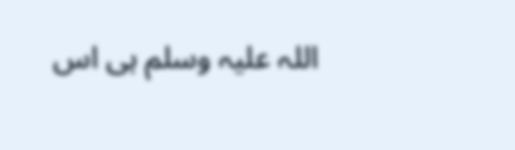اللہ علیہ وسلم ہی اس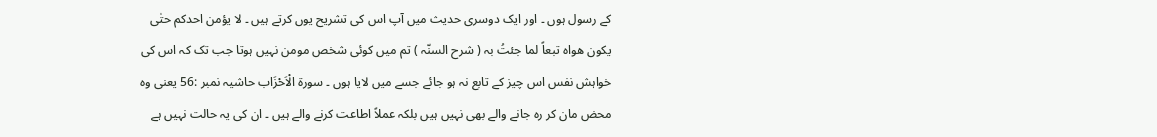کے رسول ہوں ۔ اور ایک دوسری حدیث میں آپ اس کی تشریح یوں کرتے ہیں ۔ لا یؤمن احدکم حتٰی یکون ھواہ تبعاً لما جئتُ بہ ( شرح السنّہ ) تم میں کوئی شخص مومن نہیں ہوتا جب تک کہ اس کی خواہش نفس اس چیز کے تابع نہ ہو جائے جسے میں لایا ہوں ۔ سورة الْاَحْزَاب حاشیہ نمبر :56 یعنی وہ محض مان کر رہ جانے والے بھی نہیں ہیں بلکہ عملاً اطاعت کرنے والے ہیں ۔ ان کی یہ حالت نہیں ہے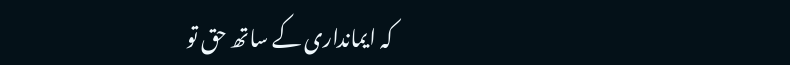کہ ایمانداری کے ساتھ حق تو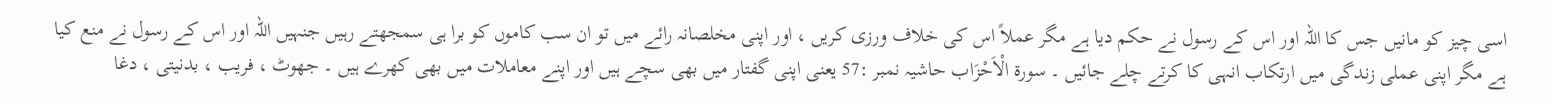اسی چیز کو مانیں جس کا اللہ اور اس کے رسول نے حکم دیا ہے مگر عملاً اس کی خلاف ورزی کریں ، اور اپنی مخلصانہ رائے میں تو ان سب کاموں کو برا ہی سمجھتے رہیں جنہیں اللہ اور اس کے رسول نے منع کیا ہے مگر اپنی عملی زندگی میں ارتکاب انہی کا کرتے چلے جائیں ۔ سورة الْاَحْزَاب حاشیہ نمبر :57 یعنی اپنی گفتار میں بھی سچے ہیں اور اپنے معاملات میں بھی کھرے ہیں ۔ جھوٹ ، فریب ، بدنیتی ، دغا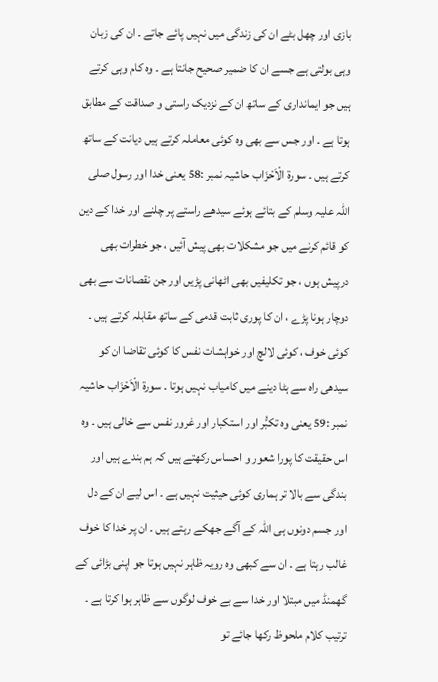بازی اور چھل بٹے ان کی زندگی میں نہیں پائے جاتے ۔ ان کی زبان وہی بولتی ہے جسے ان کا ضمیر صحیح جانتا ہے ۔ وہ کام وہی کرتے ہیں جو ایمانداری کے ساتھ ان کے نزدیک راستی و صداقت کے مطابق ہوتا ہے ۔ اور جس سے بھی وہ کوئی معاملہ کرتے ہیں دیانت کے ساتھ کرتے ہیں ۔ سورة الْاَحْزَاب حاشیہ نمبر :58 یعنی خدا اور رسول صلی اللہ علیہ وسلم کے بتائے ہوئے سیدھے راستے پر چلنے اور خدا کے دین کو قائم کرنے میں جو مشکلات بھی پیش آئیں ، جو خطرات بھی درپیش ہوں ، جو تکلیفیں بھی اٹھانی پڑیں اور جن نقصانات سے بھی دوچار ہونا پڑے ، ان کا پوری ثابت قدمی کے ساتھ مقابلہ کرتے ہیں ۔ کوئی خوف ، کوئی لالچ اور خواہشات نفس کا کوئی تقاضا ان کو سیدھی راہ سے ہٹا دینے میں کامیاب نہیں ہوتا ۔ سورة الْاَحْزَاب حاشیہ نمبر :59 یعنی وہ تکبُّر اور استکبار اور غرور نفس سے خالی ہیں ۔ وہ اس حقیقت کا پورا شعور و احساس رکھتے ہیں کہ ہم بندے ہیں اور بندگی سے بالا تر ہماری کوئی حیثیت نہیں ہے ۔ اس لیے ان کے دل اور جسم دونوں ہی اللہ کے آگے جھکے رہتے ہیں ۔ ان پر خدا کا خوف غالب رہتا ہے ۔ ان سے کبھی وہ رویہ ظاہر نہیں ہوتا جو اپنی بڑائی کے گھمنڈ میں مبتلا اور خدا سے بے خوف لوگوں سے ظاہر ہوا کرتا ہے ۔ ترتیب کلام ملحوظ رکھا جائے تو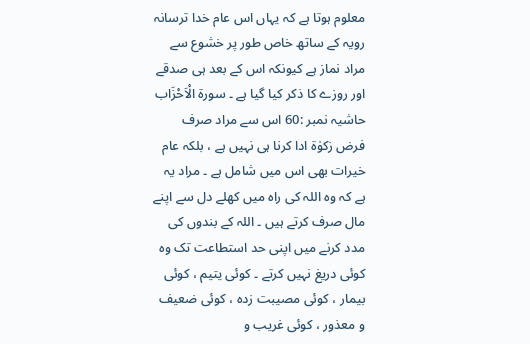معلوم ہوتا ہے کہ یہاں اس عام خدا ترسانہ رویہ کے ساتھ خاص طور پر خشوع سے مراد نماز ہے کیونکہ اس کے بعد ہی صدقے اور روزے کا ذکر کیا گیا ہے ۔ سورة الْاَحْزَاب حاشیہ نمبر :60 اس سے مراد صرف فرض زکوٰۃ ادا کرنا ہی نہیں ہے ، بلکہ عام خیرات بھی اس میں شامل ہے ۔ مراد یہ ہے کہ وہ اللہ کی راہ میں کھلے دل سے اپنے مال صرف کرتے ہیں ۔ اللہ کے بندوں کی مدد کرنے میں اپنی حد استطاعت تک وہ کوئی دریغ نہیں کرتے ۔ کوئی یتیم ، کوئی بیمار ، کوئی مصیبت زدہ ، کوئی ضعیف و معذور ، کوئی غریب و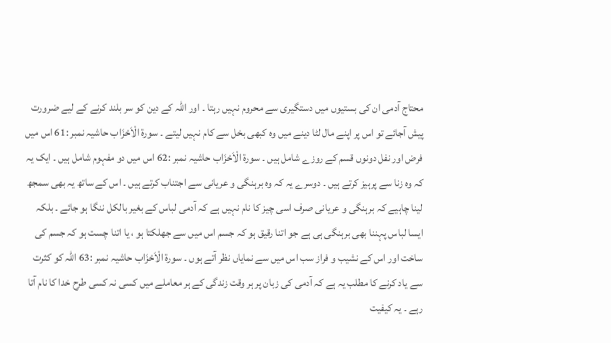محتاج آدمی ان کی بستیوں میں دستگیری سے محروم نہیں رہتا ۔ اور اللہ کے دین کو سر بلند کرنے کے لیے ضرورت پیش آجائے تو اس پر اپنے مال لٹا دینے میں وہ کبھی بخل سے کام نہیں لیتے ۔ سورة الْاَحْزَاب حاشیہ نمبر :61 اس میں فرض اور نفل دونوں قسم کے روزے شامل ہیں ۔ سورة الْاَحْزَاب حاشیہ نمبر :62 اس میں دو مفہوم شامل ہیں ۔ ایک یہ کہ وہ زنا سے پرہیز کرتے ہیں ۔ دوسرے یہ کہ وہ برہنگی و عریانی سے اجتناب کرتے ہیں ۔ اس کے ساتھ یہ بھی سمجھ لینا چاہیے کہ برہنگی و عریانی صرف اسی چیز کا نام نہیں ہے کہ آدمی لباس کے بغیر بالکل ننگا ہو جائے ۔ بلکہ ایسا لباس پہننا بھی برہنگی ہی ہے جو اتنا رقیق ہو کہ جسم اس میں سے جھلکتا ہو ، یا اتنا چست ہو کہ جسم کی ساخت اور اس کے نشیب و فراز سب اس میں سے نمایاں نظر آتے ہوں ۔ سورة الْاَحْزَاب حاشیہ نمبر :63 اللہ کو کثرت سے یاد کرنے کا مطلب یہ ہے کہ آدمی کی زبان پر ہر وقت زندگی کے ہر معاملے میں کسی نہ کسی طرح خدا کا نام آتا رہے ۔ یہ کیفیت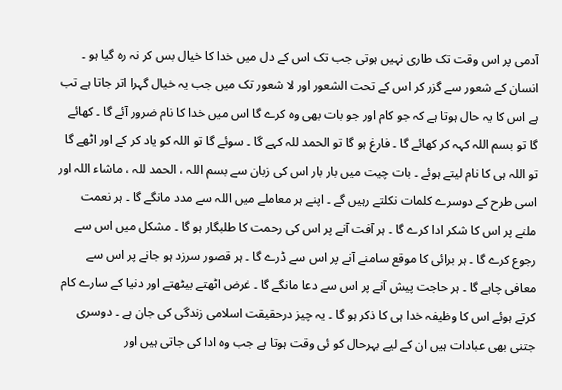آدمی پر اس وقت تک طاری نہیں ہوتی جب تک اس کے دل میں خدا کا خیال بس کر نہ رہ گیا ہو ۔ انسان کے شعور سے گزر کر اس کے تحت الشعور اور لا شعور تک میں جب یہ خیال گہرا اتر جاتا ہے تب ہے اس کا یہ حال ہوتا ہے کہ جو کام اور جو بات بھی وہ کرے گا اس میں خدا کا نام ضرور آئے گا ۔ کھائے گا تو بسم اللہ کہہ کر کھائے گا ۔ فارغ ہو گا تو الحمد للہ کہے گا ۔ سوئے گا تو اللہ کو یاد کر کے اور اٹھے گا تو اللہ ہی کا نام لیتے ہوئے ۔ بات چیت میں بار بار اس کی زبان سے بسم اللہ ، الحمد للہ ، ماشاء اللہ اور اسی طرح کے دوسرے کلمات نکلتے رہیں گے ۔ اپنے ہر معاملے میں اللہ سے مدد مانگے گا ۔ ہر نعمت ملنے پر اس کا شکر ادا کرے گا ۔ ہر آفت آنے پر اس کی رحمت کا طلبگار ہو گا ۔ مشکل میں اس سے رجوع کرے گا ۔ ہر برائی کا موقع سامنے آنے پر اس سے ڈرے گا ۔ ہر قصور سرزد ہو جانے پر اس سے معافی چاہے گا ۔ ہر حاجت پیش آنے پر اس سے دعا مانگے گا ۔ غرض اٹھتے بیٹھتے اور دنیا کے سارے کام کرتے ہوئے اس کا وظیفہ خدا ہی کا ذکر ہو گا ۔ یہ چیز درحقیقت اسلامی زندگی کی جان ہے ۔ دوسری جتنی بھی عبادات ہیں ان کے لیے بہرحال کو ئی وقت ہوتا ہے جب وہ ادا کی جاتی ہیں اور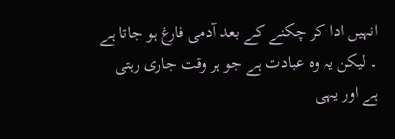انہیں ادا کر چکنے کے بعد آدمی فارغ ہو جاتا ہے ۔ لیکن یہ وہ عبادت ہے جو ہر وقت جاری رہتی ہے اور یہی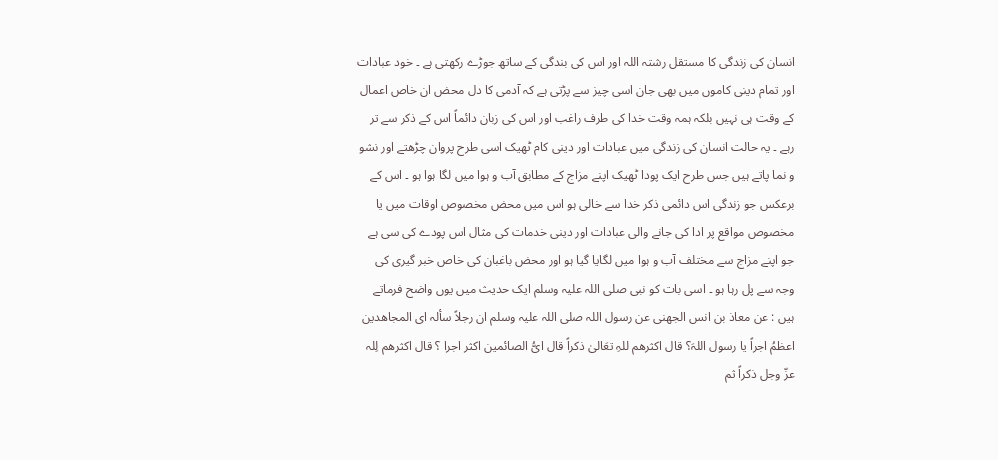انسان کی زندگی کا مستقل رشتہ اللہ اور اس کی بندگی کے ساتھ جوڑے رکھتی ہے ۔ خود عبادات اور تمام دینی کاموں میں بھی جان اسی چیز سے پڑتی ہے کہ آدمی کا دل محض ان خاص اعمال کے وقت ہی نہیں بلکہ ہمہ وقت خدا کی طرف راغب اور اس کی زبان دائماً اس کے ذکر سے تر رہے ۔ یہ حالت انسان کی زندگی میں عبادات اور دینی کام ٹھیک اسی طرح پروان چڑھتے اور نشو و نما پاتے ہیں جس طرح ایک پودا ٹھیک اپنے مزاج کے مطابق آب و ہوا میں لگا ہوا ہو ۔ اس کے برعکس جو زندگی اس دائمی ذکر خدا سے خالی ہو اس میں محض مخصوص اوقات میں یا مخصوص مواقع پر ادا کی جانے والی عبادات اور دینی خدمات کی مثال اس پودے کی سی ہے جو اپنے مزاج سے مختلف آب و ہوا میں لگایا گیا ہو اور محض باغبان کی خاص خبر گیری کی وجہ سے پل رہا ہو ۔ اسی بات کو نبی صلی اللہ علیہ وسلم ایک حدیث میں یوں واضح فرماتے ہیں : عن معاذ بن انس الجھنی عن رسول اللہ صلی اللہ علیہ وسلم ان رجلاً سألہ ای المجاھدین اعظمُ اجراً یا رسول اللہَ؟ قال اکثرھم للہِ تعَالیٰ ذکراً قال ایُّ الصائمین اکثر اجرا ؟ قال اکثرھم لِلہ عزّ وجل ذکراً ثم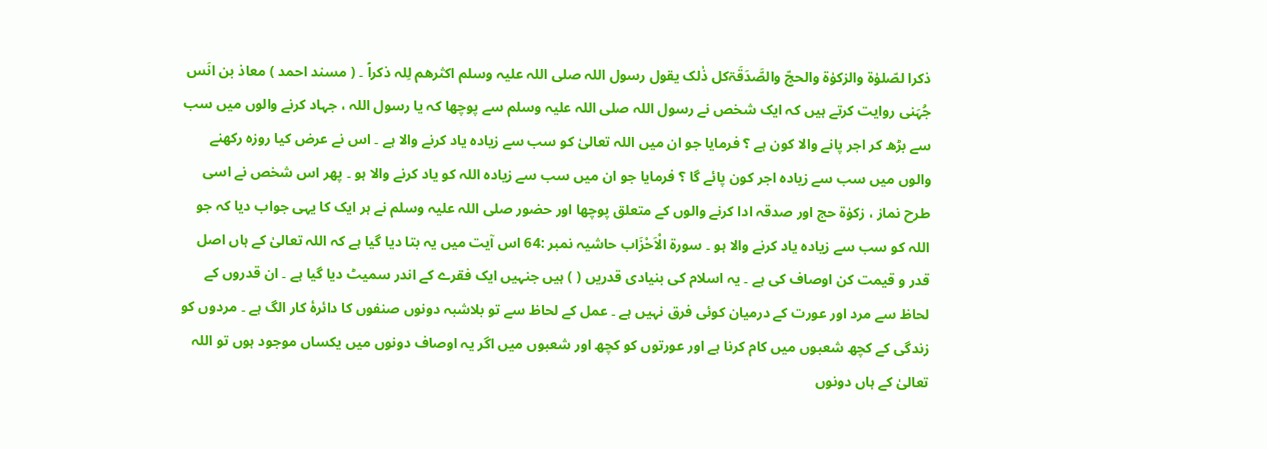ذکرا لصّلوٰۃ والزکوٰۃ والحجّ والصَّدَقَۃکل ذٰلک یقول رسول اللہ صلی اللہ علیہ وسلم اکثرھم لِلہ ذکراً ۔ ( مسند احمد ) معاذ بن انَس جُہَنی روایت کرتے ہیں کہ ایک شخص نے رسول اللہ صلی اللہ علیہ وسلم سے پوچھا کہ یا رسول اللہ ، جہاد کرنے والوں میں سب سے بڑھ کر اجر پانے والا کون ہے ؟ فرمایا جو ان میں اللہ تعالیٰ کو سب سے زیادہ یاد کرنے والا ہے ۔ اس نے عرض کیا روزہ رکھنے والوں میں سب سے زیادہ اجر کون پائے گا ؟ فرمایا جو ان میں سب سے زیادہ اللہ کو یاد کرنے والا ہو ۔ پھر اس شخص نے اسی طرح نماز ، زکوٰۃ حج اور صدقہ ادا کرنے والوں کے متعلق پوچھا اور حضور صلی اللہ علیہ وسلم نے ہر ایک کا یہی جواب دیا کہ جو اللہ کو سب سے زیادہ یاد کرنے والا ہو ۔ سورة الْاَحْزَاب حاشیہ نمبر :64 اس آیت میں یہ بتا دیا گیا ہے کہ اللہ تعالیٰ کے ہاں اصل قدر و قیمت کن اوصاف کی ہے ۔ یہ اسلام کی بنیادی قدریں ( ) ہیں جنہیں ایک فقرے کے اندر سمیٹ دیا گیا ہے ۔ ان قدروں کے لحاظ سے مرد اور عورت کے درمیان کوئی فرق نہیں ہے ۔ عمل کے لحاظ سے تو بلاشبہ دونوں صنفوں کا دائرۂ کار الگ ہے ۔ مردوں کو زندگی کے کچھ شعبوں میں کام کرنا ہے اور عورتوں کو کچھ اور شعبوں میں اگر یہ اوصاف دونوں میں یکساں موجود ہوں تو اللہ تعالیٰ کے ہاں دونوں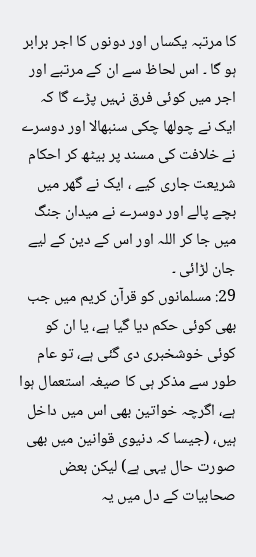کا مرتبہ یکساں اور دونوں کا اجر برابر ہو گا ۔ اس لحاظ سے ان کے مرتبے اور اجر میں کوئی فرق نہیں پڑے گا کہ ایک نے چولھا چکی سنبھالا اور دوسرے نے خلافت کی مسند پر بیٹھ کر احکام شریعت جاری کیے ، ایک نے گھر میں بچے پالے اور دوسرے نے میدان جنگ میں جا کر اللہ اور اس کے دین کے لیے جان لڑائی ۔
29: مسلمانوں کو قرآن کریم میں جب بھی کوئی حکم دیا گیا ہے، یا ان کو کوئی خوشخبری دی گئی ہے، تو عام طور سے مذکر ہی کا صیغہ استعمال ہوا ہے، اگرچہ خواتین بھی اس میں داخل ہیں، (جیسا کہ دنیوی قوانین میں بھی صورت حال یہی ہے) لیکن بعض صحابیات کے دل میں یہ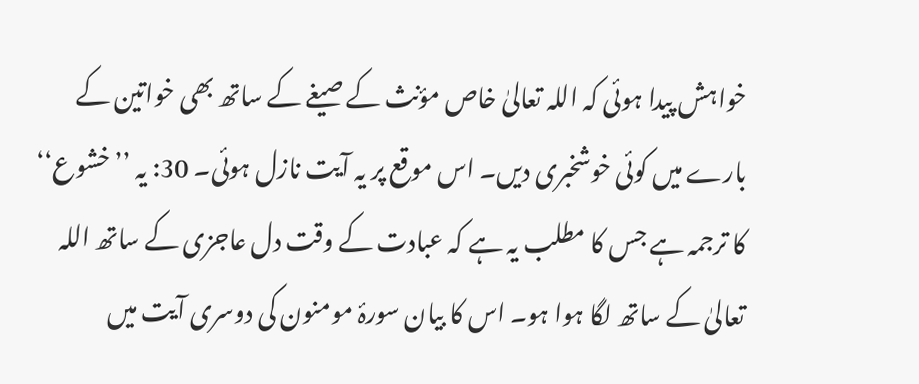خواہش پیدا ہوئی کہ اللہ تعالیٰ خاص مؤنث کے صیغے کے ساتھ بھی خواتین کے بارے میں کوئی خوشخبری دیں۔ اس موقع پر یہ آیت نازل ہوئی۔ 30: یہ ’’ خشوع‘‘ کا ترجمہ ہے جس کا مطلب یہ ہے کہ عبادت کے وقت دل عاجزی کے ساتھ اللہ تعالیٰ کے ساتھ لگا ہوا ہو۔ اس کا بیان سورۂ مومنون کی دوسری آیت میں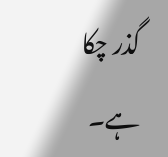گذر چکا ہے۔